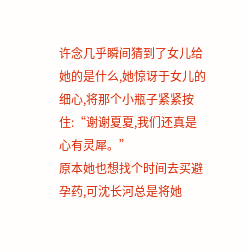许念几乎瞬间猜到了女儿给她的是什么,她惊讶于女儿的细心,将那个小瓶子紧紧按住:“谢谢夏夏,我们还真是心有灵犀。”
原本她也想找个时间去买避孕药,可沈长河总是将她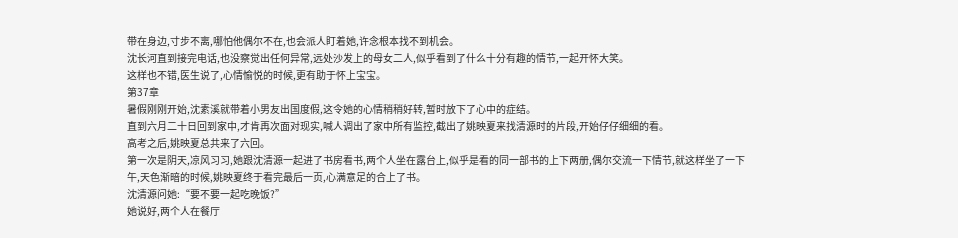带在身边,寸步不离,哪怕他偶尔不在,也会派人盯着她,许念根本找不到机会。
沈长河直到接完电话,也没察觉出任何异常,远处沙发上的母女二人,似乎看到了什么十分有趣的情节,一起开怀大笑。
这样也不错,医生说了,心情愉悦的时候,更有助于怀上宝宝。
第37章
暑假刚刚开始,沈素溪就带着小男友出国度假,这令她的心情稍稍好转,暂时放下了心中的症结。
直到六月二十日回到家中,才肯再次面对现实,喊人调出了家中所有监控,截出了姚映夏来找清源时的片段,开始仔仔细细的看。
高考之后,姚映夏总共来了六回。
第一次是阴天,凉风习习,她跟沈清源一起进了书房看书,两个人坐在露台上,似乎是看的同一部书的上下两册,偶尔交流一下情节,就这样坐了一下午,天色渐暗的时候,姚映夏终于看完最后一页,心满意足的合上了书。
沈清源问她:“要不要一起吃晚饭?”
她说好,两个人在餐厅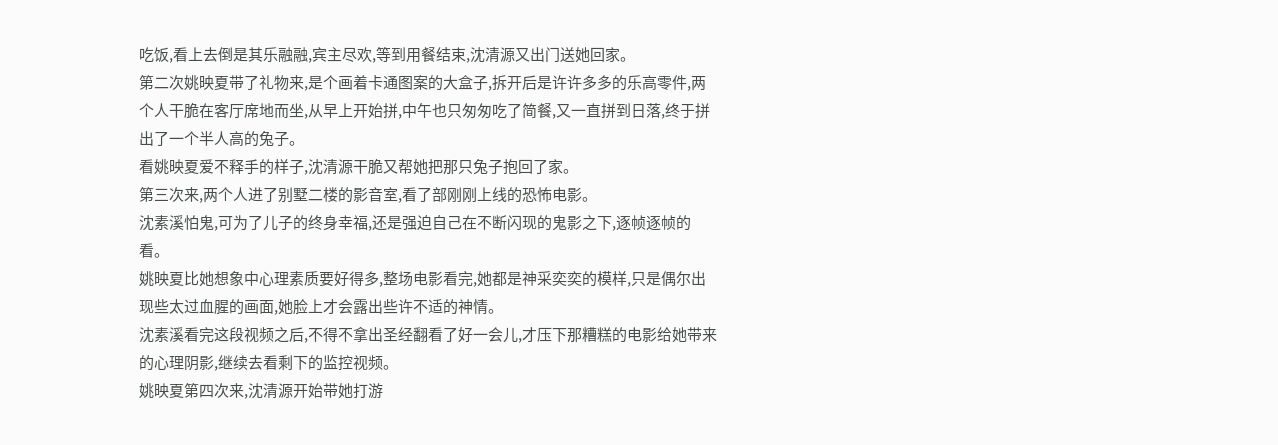吃饭,看上去倒是其乐融融,宾主尽欢,等到用餐结束,沈清源又出门送她回家。
第二次姚映夏带了礼物来,是个画着卡通图案的大盒子,拆开后是许许多多的乐高零件,两个人干脆在客厅席地而坐,从早上开始拼,中午也只匆匆吃了简餐,又一直拼到日落,终于拼出了一个半人高的兔子。
看姚映夏爱不释手的样子,沈清源干脆又帮她把那只兔子抱回了家。
第三次来,两个人进了别墅二楼的影音室,看了部刚刚上线的恐怖电影。
沈素溪怕鬼,可为了儿子的终身幸福,还是强迫自己在不断闪现的鬼影之下,逐帧逐帧的看。
姚映夏比她想象中心理素质要好得多,整场电影看完,她都是神采奕奕的模样,只是偶尔出现些太过血腥的画面,她脸上才会露出些许不适的神情。
沈素溪看完这段视频之后,不得不拿出圣经翻看了好一会儿,才压下那糟糕的电影给她带来的心理阴影,继续去看剩下的监控视频。
姚映夏第四次来,沈清源开始带她打游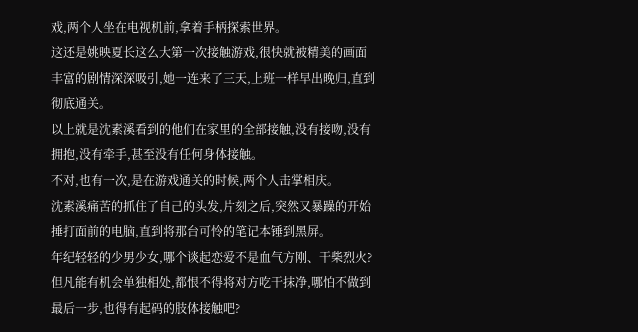戏,两个人坐在电视机前,拿着手柄探索世界。
这还是姚映夏长这么大第一次接触游戏,很快就被精美的画面丰富的剧情深深吸引,她一连来了三天,上班一样早出晚归,直到彻底通关。
以上就是沈素溪看到的他们在家里的全部接触,没有接吻,没有拥抱,没有牵手,甚至没有任何身体接触。
不对,也有一次,是在游戏通关的时候,两个人击掌相庆。
沈素溪痛苦的抓住了自己的头发,片刻之后,突然又暴躁的开始捶打面前的电脑,直到将那台可怜的笔记本锤到黑屏。
年纪轻轻的少男少女,哪个谈起恋爱不是血气方刚、干柴烈火?但凡能有机会单独相处,都恨不得将对方吃干抹净,哪怕不做到最后一步,也得有起码的肢体接触吧?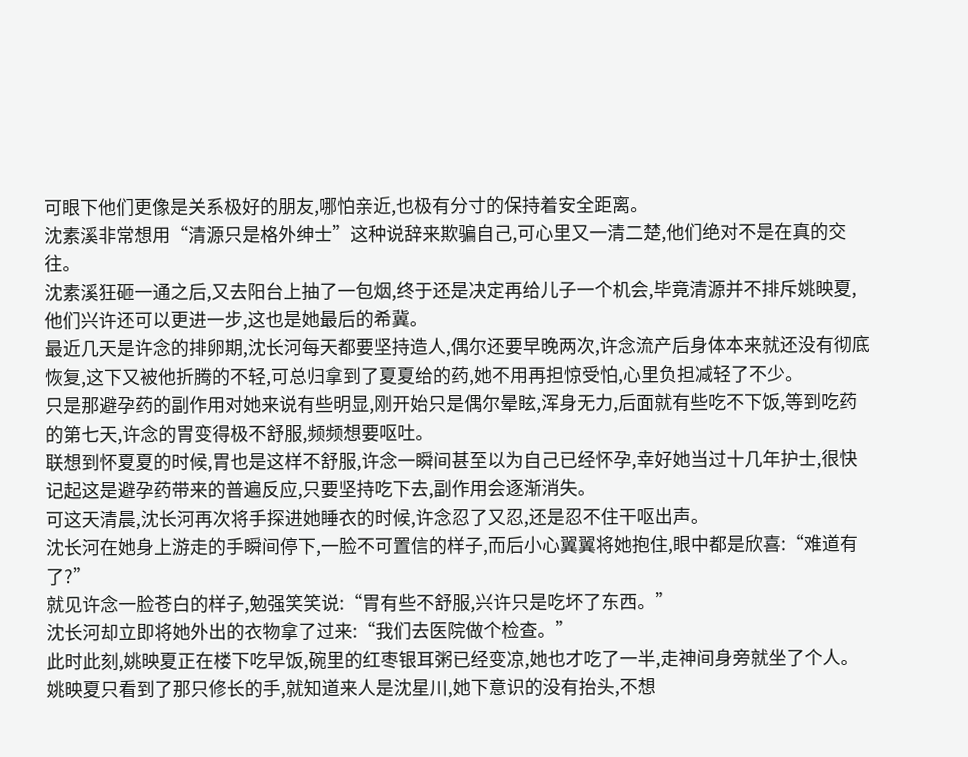可眼下他们更像是关系极好的朋友,哪怕亲近,也极有分寸的保持着安全距离。
沈素溪非常想用“清源只是格外绅士”这种说辞来欺骗自己,可心里又一清二楚,他们绝对不是在真的交往。
沈素溪狂砸一通之后,又去阳台上抽了一包烟,终于还是决定再给儿子一个机会,毕竟清源并不排斥姚映夏,他们兴许还可以更进一步,这也是她最后的希冀。
最近几天是许念的排卵期,沈长河每天都要坚持造人,偶尔还要早晚两次,许念流产后身体本来就还没有彻底恢复,这下又被他折腾的不轻,可总归拿到了夏夏给的药,她不用再担惊受怕,心里负担减轻了不少。
只是那避孕药的副作用对她来说有些明显,刚开始只是偶尔晕眩,浑身无力,后面就有些吃不下饭,等到吃药的第七天,许念的胃变得极不舒服,频频想要呕吐。
联想到怀夏夏的时候,胃也是这样不舒服,许念一瞬间甚至以为自己已经怀孕,幸好她当过十几年护士,很快记起这是避孕药带来的普遍反应,只要坚持吃下去,副作用会逐渐消失。
可这天清晨,沈长河再次将手探进她睡衣的时候,许念忍了又忍,还是忍不住干呕出声。
沈长河在她身上游走的手瞬间停下,一脸不可置信的样子,而后小心翼翼将她抱住,眼中都是欣喜:“难道有了?”
就见许念一脸苍白的样子,勉强笑笑说:“胃有些不舒服,兴许只是吃坏了东西。”
沈长河却立即将她外出的衣物拿了过来:“我们去医院做个检查。”
此时此刻,姚映夏正在楼下吃早饭,碗里的红枣银耳粥已经变凉,她也才吃了一半,走神间身旁就坐了个人。
姚映夏只看到了那只修长的手,就知道来人是沈星川,她下意识的没有抬头,不想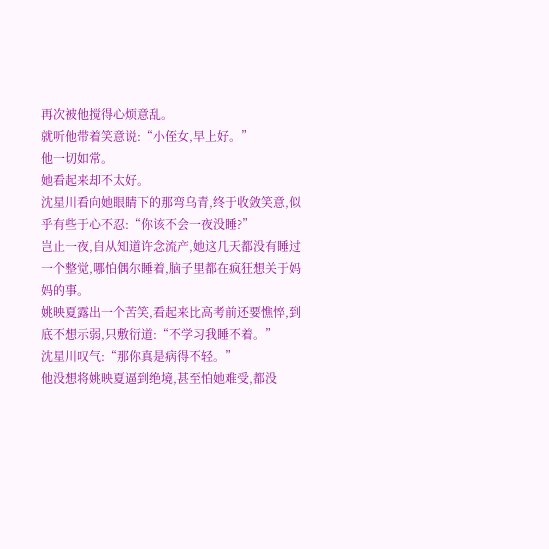再次被他搅得心烦意乱。
就听他带着笑意说:“小侄女,早上好。”
他一切如常。
她看起来却不太好。
沈星川看向她眼睛下的那弯乌青,终于收敛笑意,似乎有些于心不忍:“你该不会一夜没睡?”
岂止一夜,自从知道许念流产,她这几天都没有睡过一个整觉,哪怕偶尔睡着,脑子里都在疯狂想关于妈妈的事。
姚映夏露出一个苦笑,看起来比高考前还要憔悴,到底不想示弱,只敷衍道:“不学习我睡不着。”
沈星川叹气:“那你真是病得不轻。”
他没想将姚映夏逼到绝境,甚至怕她难受,都没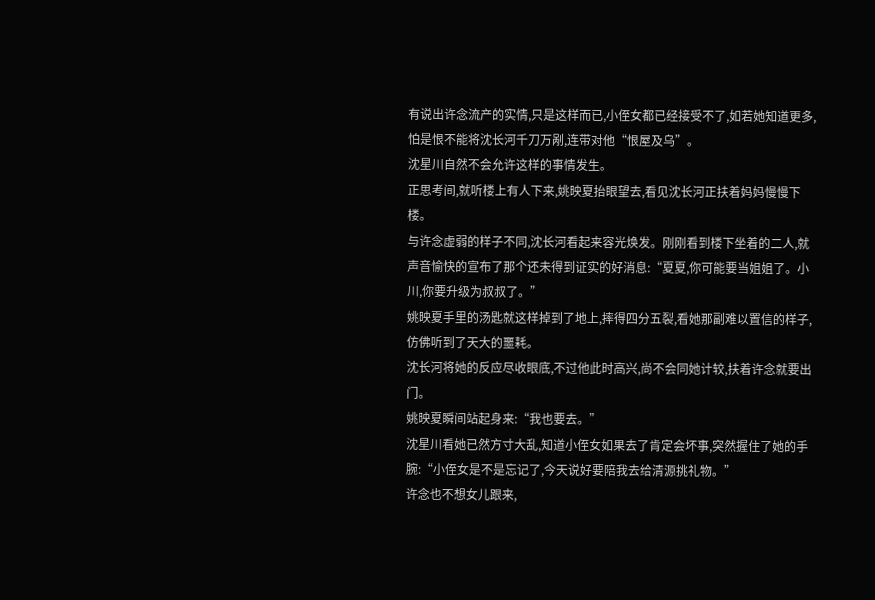有说出许念流产的实情,只是这样而已,小侄女都已经接受不了,如若她知道更多,怕是恨不能将沈长河千刀万剐,连带对他“恨屋及乌”。
沈星川自然不会允许这样的事情发生。
正思考间,就听楼上有人下来,姚映夏抬眼望去,看见沈长河正扶着妈妈慢慢下楼。
与许念虚弱的样子不同,沈长河看起来容光焕发。刚刚看到楼下坐着的二人,就声音愉快的宣布了那个还未得到证实的好消息:“夏夏,你可能要当姐姐了。小川,你要升级为叔叔了。”
姚映夏手里的汤匙就这样掉到了地上,摔得四分五裂,看她那副难以置信的样子,仿佛听到了天大的噩耗。
沈长河将她的反应尽收眼底,不过他此时高兴,尚不会同她计较,扶着许念就要出门。
姚映夏瞬间站起身来:“我也要去。”
沈星川看她已然方寸大乱,知道小侄女如果去了肯定会坏事,突然握住了她的手腕:“小侄女是不是忘记了,今天说好要陪我去给清源挑礼物。”
许念也不想女儿跟来,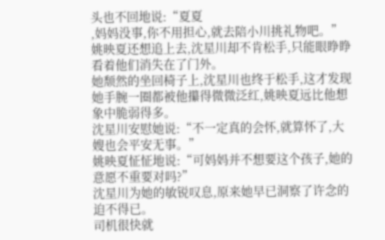头也不回地说:“夏夏
,妈妈没事,你不用担心,就去陪小川挑礼物吧。”
姚映夏还想追上去,沈星川却不肯松手,只能眼睁睁看着他们消失在了门外。
她颓然的坐回椅子上,沈星川也终于松手,这才发现她手腕一圈都被他攥得微微泛红,姚映夏远比他想象中脆弱得多。
沈星川安慰她说:“不一定真的会怀,就算怀了,大嫂也会平安无事。”
姚映夏怔怔地说:“可妈妈并不想要这个孩子,她的意愿不重要对吗?”
沈星川为她的敏锐叹息,原来她早已洞察了许念的迫不得已。
司机很快就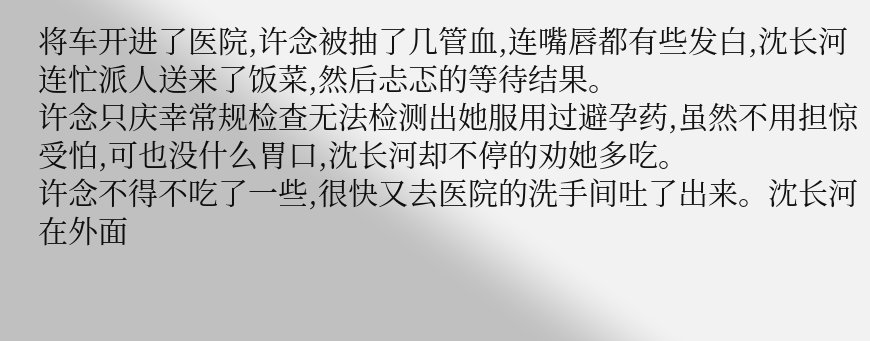将车开进了医院,许念被抽了几管血,连嘴唇都有些发白,沈长河连忙派人送来了饭菜,然后忐忑的等待结果。
许念只庆幸常规检查无法检测出她服用过避孕药,虽然不用担惊受怕,可也没什么胃口,沈长河却不停的劝她多吃。
许念不得不吃了一些,很快又去医院的洗手间吐了出来。沈长河在外面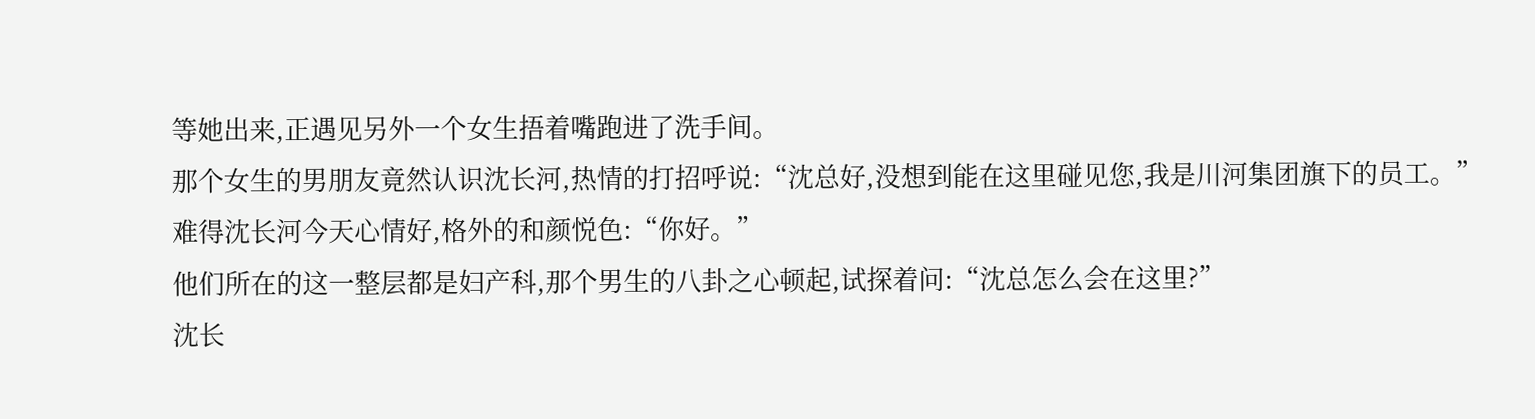等她出来,正遇见另外一个女生捂着嘴跑进了洗手间。
那个女生的男朋友竟然认识沈长河,热情的打招呼说:“沈总好,没想到能在这里碰见您,我是川河集团旗下的员工。”
难得沈长河今天心情好,格外的和颜悦色:“你好。”
他们所在的这一整层都是妇产科,那个男生的八卦之心顿起,试探着问:“沈总怎么会在这里?”
沈长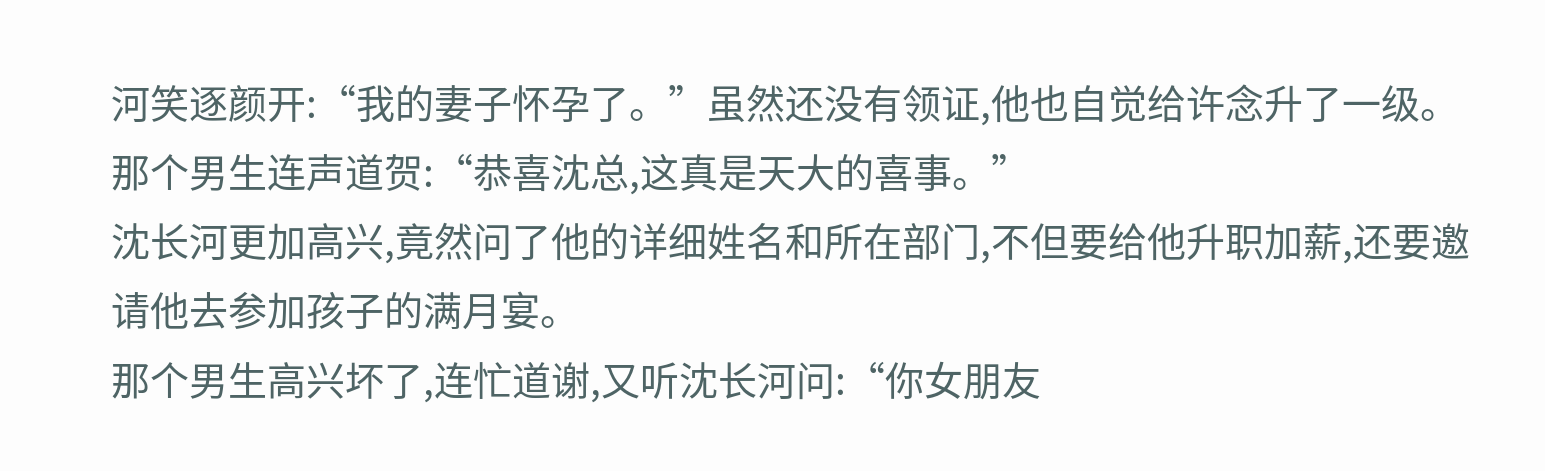河笑逐颜开:“我的妻子怀孕了。”虽然还没有领证,他也自觉给许念升了一级。
那个男生连声道贺:“恭喜沈总,这真是天大的喜事。”
沈长河更加高兴,竟然问了他的详细姓名和所在部门,不但要给他升职加薪,还要邀请他去参加孩子的满月宴。
那个男生高兴坏了,连忙道谢,又听沈长河问:“你女朋友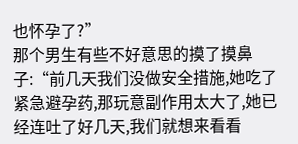也怀孕了?”
那个男生有些不好意思的摸了摸鼻子:“前几天我们没做安全措施,她吃了紧急避孕药,那玩意副作用太大了,她已经连吐了好几天,我们就想来看看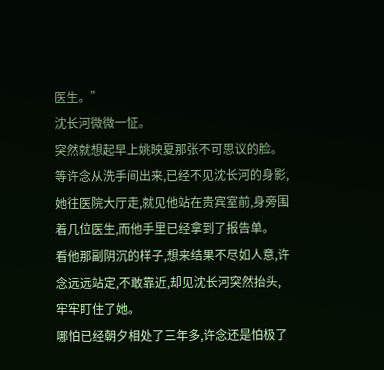医生。”
沈长河微微一怔。
突然就想起早上姚映夏那张不可思议的脸。
等许念从洗手间出来,已经不见沈长河的身影,她往医院大厅走,就见他站在贵宾室前,身旁围着几位医生,而他手里已经拿到了报告单。
看他那副阴沉的样子,想来结果不尽如人意,许念远远站定,不敢靠近,却见沈长河突然抬头,牢牢盯住了她。
哪怕已经朝夕相处了三年多,许念还是怕极了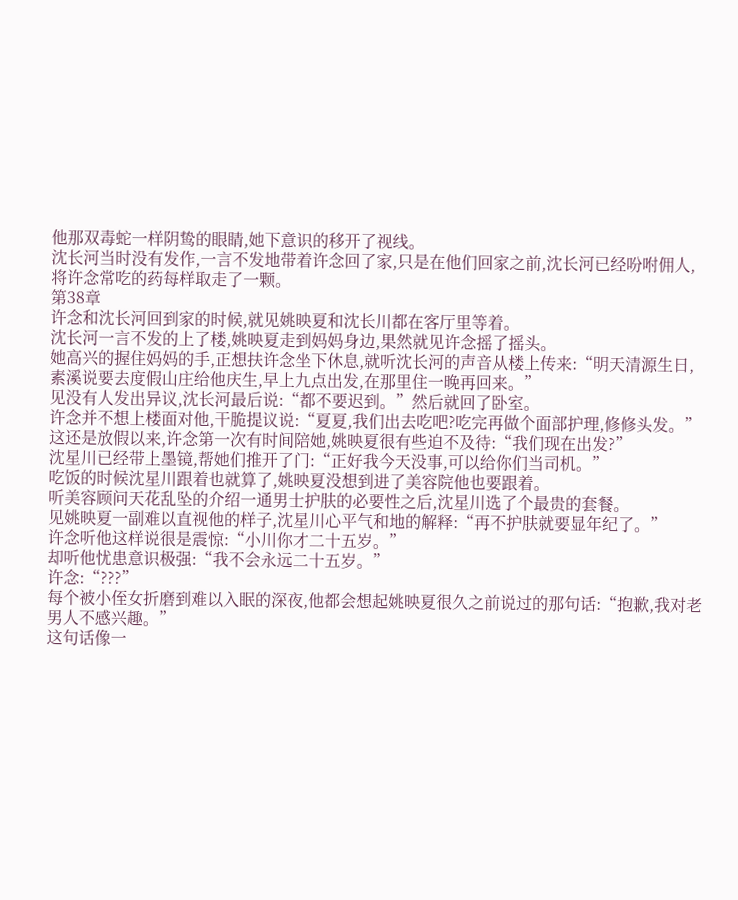他那双毒蛇一样阴鸷的眼睛,她下意识的移开了视线。
沈长河当时没有发作,一言不发地带着许念回了家,只是在他们回家之前,沈长河已经吩咐佣人,将许念常吃的药每样取走了一颗。
第38章
许念和沈长河回到家的时候,就见姚映夏和沈长川都在客厅里等着。
沈长河一言不发的上了楼,姚映夏走到妈妈身边,果然就见许念摇了摇头。
她高兴的握住妈妈的手,正想扶许念坐下休息,就听沈长河的声音从楼上传来:“明天清源生日,素溪说要去度假山庄给他庆生,早上九点出发,在那里住一晚再回来。”
见没有人发出异议,沈长河最后说:“都不要迟到。”然后就回了卧室。
许念并不想上楼面对他,干脆提议说:“夏夏,我们出去吃吧?吃完再做个面部护理,修修头发。”
这还是放假以来,许念第一次有时间陪她,姚映夏很有些迫不及待:“我们现在出发?”
沈星川已经带上墨镜,帮她们推开了门:“正好我今天没事,可以给你们当司机。”
吃饭的时候沈星川跟着也就算了,姚映夏没想到进了美容院他也要跟着。
听美容顾问天花乱坠的介绍一通男士护肤的必要性之后,沈星川选了个最贵的套餐。
见姚映夏一副难以直视他的样子,沈星川心平气和地的解释:“再不护肤就要显年纪了。”
许念听他这样说很是震惊:“小川你才二十五岁。”
却听他忧患意识极强:“我不会永远二十五岁。”
许念:“???”
每个被小侄女折磨到难以入眠的深夜,他都会想起姚映夏很久之前说过的那句话:“抱歉,我对老男人不感兴趣。”
这句话像一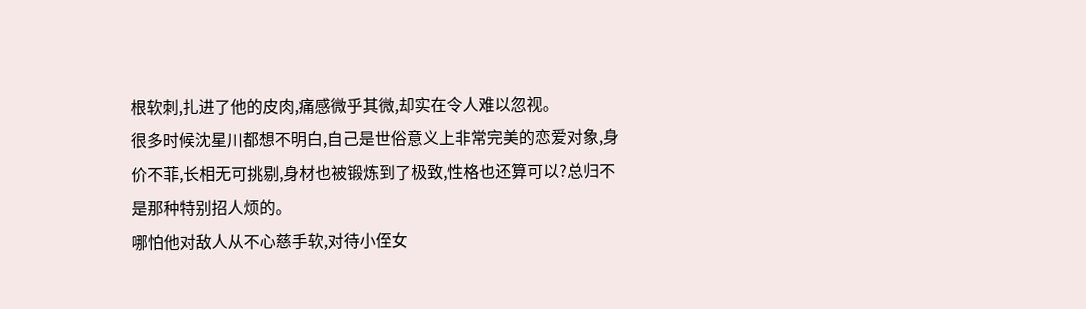根软刺,扎进了他的皮肉,痛感微乎其微,却实在令人难以忽视。
很多时候沈星川都想不明白,自己是世俗意义上非常完美的恋爱对象,身价不菲,长相无可挑剔,身材也被锻炼到了极致,性格也还算可以?总归不是那种特别招人烦的。
哪怕他对敌人从不心慈手软,对待小侄女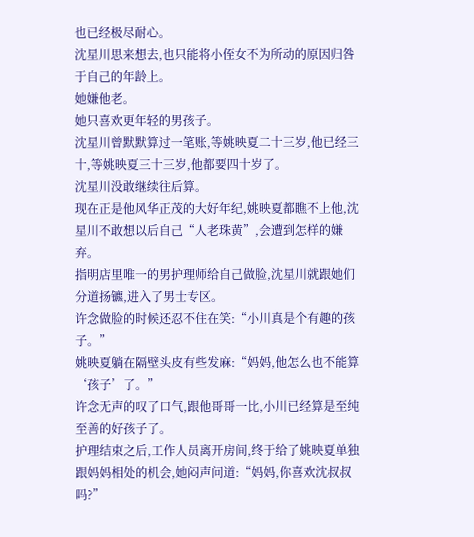也已经极尽耐心。
沈星川思来想去,也只能将小侄女不为所动的原因归咎于自己的年龄上。
她嫌他老。
她只喜欢更年轻的男孩子。
沈星川曾默默算过一笔账,等姚映夏二十三岁,他已经三十,等姚映夏三十三岁,他都要四十岁了。
沈星川没敢继续往后算。
现在正是他风华正茂的大好年纪,姚映夏都瞧不上他,沈星川不敢想以后自己“人老珠黄”,会遭到怎样的嫌弃。
指明店里唯一的男护理师给自己做脸,沈星川就跟她们分道扬镳,进入了男士专区。
许念做脸的时候还忍不住在笑:“小川真是个有趣的孩子。”
姚映夏躺在隔壁头皮有些发麻:“妈妈,他怎么也不能算‘孩子’了。”
许念无声的叹了口气,跟他哥哥一比,小川已经算是至纯至善的好孩子了。
护理结束之后,工作人员离开房间,终于给了姚映夏单独跟妈妈相处的机会,她闷声问道:“妈妈,你喜欢沈叔叔吗?”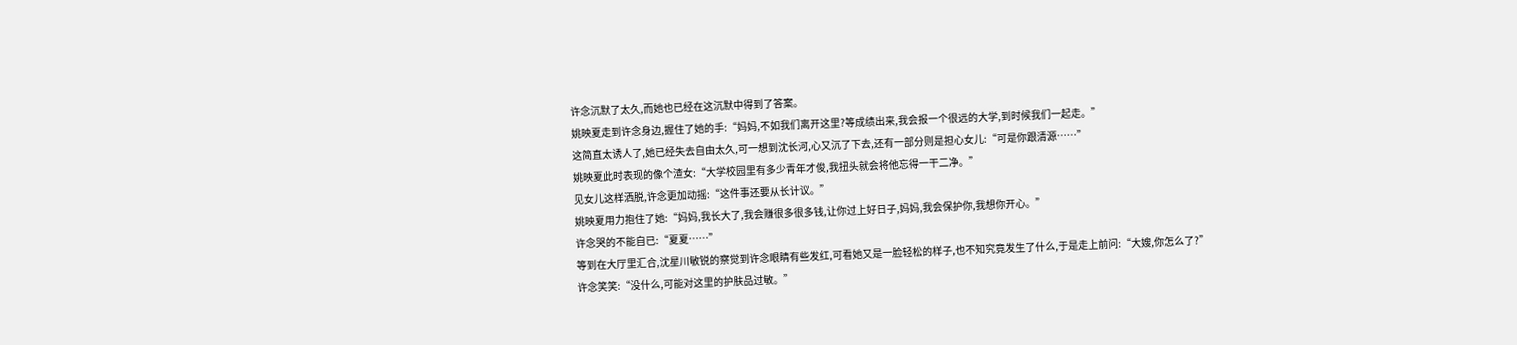许念沉默了太久,而她也已经在这沉默中得到了答案。
姚映夏走到许念身边,握住了她的手:“妈妈,不如我们离开这里?等成绩出来,我会报一个很远的大学,到时候我们一起走。”
这简直太诱人了,她已经失去自由太久,可一想到沈长河,心又沉了下去,还有一部分则是担心女儿:“可是你跟清源……”
姚映夏此时表现的像个渣女:“大学校园里有多少青年才俊,我扭头就会将他忘得一干二净。”
见女儿这样洒脱,许念更加动摇:“这件事还要从长计议。”
姚映夏用力抱住了她:“妈妈,我长大了,我会赚很多很多钱,让你过上好日子,妈妈,我会保护你,我想你开心。”
许念哭的不能自已:“夏夏……”
等到在大厅里汇合,沈星川敏锐的察觉到许念眼睛有些发红,可看她又是一脸轻松的样子,也不知究竟发生了什么,于是走上前问:“大嫂,你怎么了?”
许念笑笑:“没什么,可能对这里的护肤品过敏。”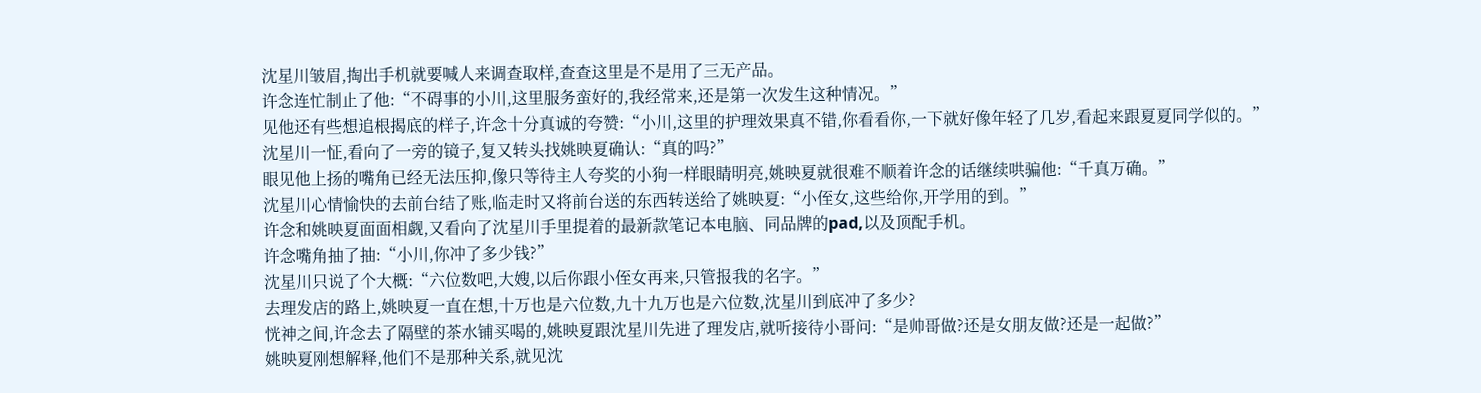沈星川皱眉,掏出手机就要喊人来调查取样,查查这里是不是用了三无产品。
许念连忙制止了他:“不碍事的小川,这里服务蛮好的,我经常来,还是第一次发生这种情况。”
见他还有些想追根揭底的样子,许念十分真诚的夸赞:“小川,这里的护理效果真不错,你看看你,一下就好像年轻了几岁,看起来跟夏夏同学似的。”
沈星川一怔,看向了一旁的镜子,复又转头找姚映夏确认:“真的吗?”
眼见他上扬的嘴角已经无法压抑,像只等待主人夸奖的小狗一样眼睛明亮,姚映夏就很难不顺着许念的话继续哄骗他:“千真万确。”
沈星川心情愉快的去前台结了账,临走时又将前台送的东西转送给了姚映夏:“小侄女,这些给你,开学用的到。”
许念和姚映夏面面相觑,又看向了沈星川手里提着的最新款笔记本电脑、同品牌的pad,以及顶配手机。
许念嘴角抽了抽:“小川,你冲了多少钱?”
沈星川只说了个大概:“六位数吧,大嫂,以后你跟小侄女再来,只管报我的名字。”
去理发店的路上,姚映夏一直在想,十万也是六位数,九十九万也是六位数,沈星川到底冲了多少?
恍神之间,许念去了隔壁的茶水铺买喝的,姚映夏跟沈星川先进了理发店,就听接待小哥问:“是帅哥做?还是女朋友做?还是一起做?”
姚映夏刚想解释,他们不是那种关系,就见沈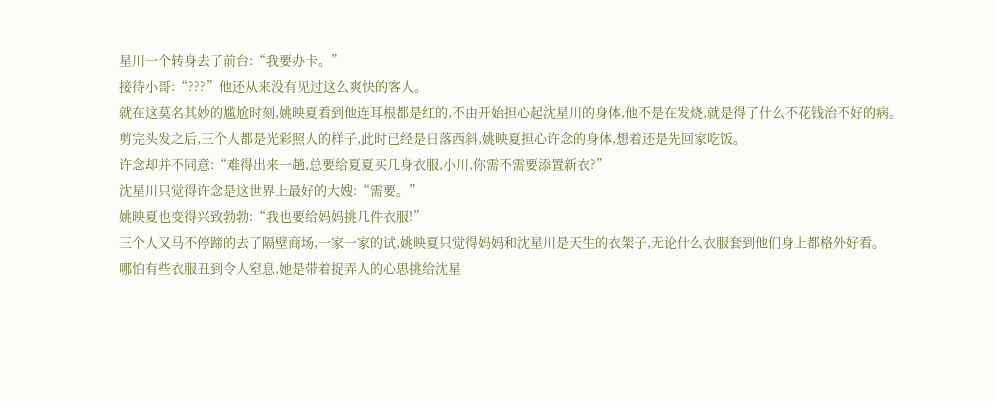星川一个转身去了前台:“我要办卡。”
接待小哥:“???”他还从来没有见过这么爽快的客人。
就在这莫名其妙的尴尬时刻,姚映夏看到他连耳根都是红的,不由开始担心起沈星川的身体,他不是在发烧,就是得了什么不花钱治不好的病。
剪完头发之后,三个人都是光彩照人的样子,此时已经是日落西斜,姚映夏担心许念的身体,想着还是先回家吃饭。
许念却并不同意:“难得出来一趟,总要给夏夏买几身衣服,小川,你需不需要添置新衣?”
沈星川只觉得许念是这世界上最好的大嫂:“需要。”
姚映夏也变得兴致勃勃:“我也要给妈妈挑几件衣服!”
三个人又马不停蹄的去了隔壁商场,一家一家的试,姚映夏只觉得妈妈和沈星川是天生的衣架子,无论什么衣服套到他们身上都格外好看。
哪怕有些衣服丑到令人窒息,她是带着捉弄人的心思挑给沈星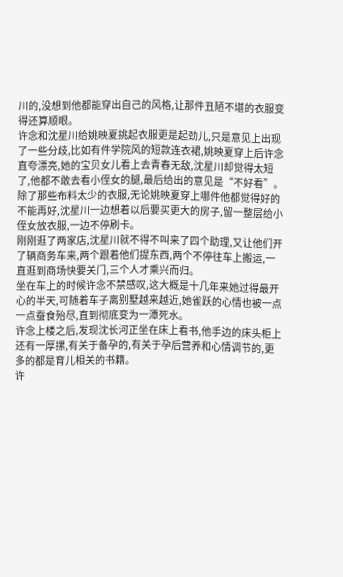川的,没想到他都能穿出自己的风格,让那件丑陋不堪的衣服变得还算顺眼。
许念和沈星川给姚映夏挑起衣服更是起劲儿,只是意见上出现了一些分歧,比如有件学院风的短款连衣裙,姚映夏穿上后许念直夸漂亮,她的宝贝女儿看上去青春无敌,沈星川却觉得太短了,他都不敢去看小侄女的腿,最后给出的意见是“不好看”。
除了那些布料太少的衣服,无论姚映夏穿上哪件他都觉得好的不能再好,沈星川一边想着以后要买更大的房子,留一整层给小侄女放衣服,一边不停刷卡。
刚刚逛了两家店,沈星川就不得不叫来了四个助理,又让他们开了辆商务车来,两个跟着他们提东西,两个不停往车上搬运,一直逛到商场快要关门,三个人才乘兴而归。
坐在车上的时候许念不禁感叹,这大概是十几年来她过得最开心的半天,可随着车子离别墅越来越近,她雀跃的心情也被一点一点蚕食殆尽,直到彻底变为一潭死水。
许念上楼之后,发现沈长河正坐在床上看书,他手边的床头柜上还有一厚摞,有关于备孕的,有关于孕后营养和心情调节的,更多的都是育儿相关的书籍。
许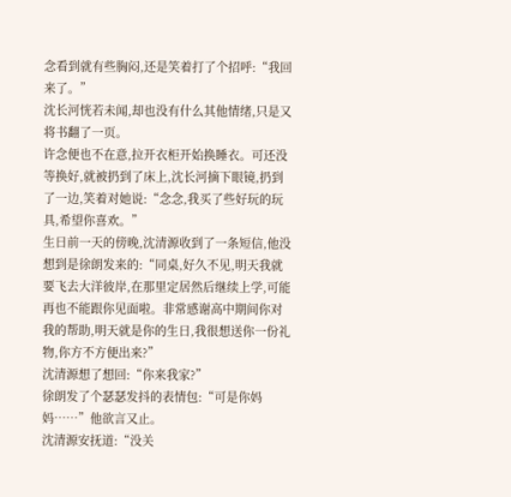念看到就有些胸闷,还是笑着打了个招呼:“我回来了。”
沈长河恍若未闻,却也没有什么其他情绪,只是又将书翻了一页。
许念便也不在意,拉开衣柜开始换睡衣。可还没等换好,就被扔到了床上,沈长河摘下眼镜,扔到了一边,笑着对她说:“念念,我买了些好玩的玩具,希望你喜欢。”
生日前一天的傍晚,沈清源收到了一条短信,他没想到是徐朗发来的:“同桌,好久不见,明天我就要飞去大洋彼岸,在那里定居然后继续上学,可能再也不能跟你见面啦。非常感谢高中期间你对我的帮助,明天就是你的生日,我很想送你一份礼物,你方不方便出来?”
沈清源想了想回:“你来我家?”
徐朗发了个瑟瑟发抖的表情包:“可是你妈妈……”他欲言又止。
沈清源安抚道:“没关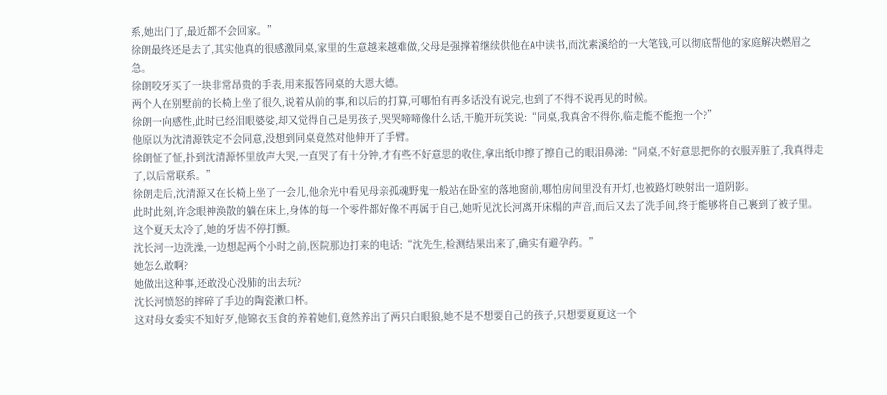系,她出门了,最近都不会回家。”
徐朗最终还是去了,其实他真的很感激同桌,家里的生意越来越难做,父母是强撑着继续供他在A中读书,而沈素溪给的一大笔钱,可以彻底帮他的家庭解决燃眉之急。
徐朗咬牙买了一块非常昂贵的手表,用来报答同桌的大恩大德。
两个人在别墅前的长椅上坐了很久,说着从前的事,和以后的打算,可哪怕有再多话没有说完,也到了不得不说再见的时候。
徐朗一向感性,此时已经泪眼婆娑,却又觉得自己是男孩子,哭哭啼啼像什么话,干脆开玩笑说:“同桌,我真舍不得你,临走能不能抱一个?”
他原以为沈清源铁定不会同意,没想到同桌竟然对他伸开了手臂。
徐朗怔了怔,扑到沈清源怀里放声大哭,一直哭了有十分钟,才有些不好意思的收住,拿出纸巾擦了擦自己的眼泪鼻涕:“同桌,不好意思把你的衣服弄脏了,我真得走了,以后常联系。”
徐朗走后,沈清源又在长椅上坐了一会儿,他余光中看见母亲孤魂野鬼一般站在卧室的落地窗前,哪怕房间里没有开灯,也被路灯映射出一道阴影。
此时此刻,许念眼神涣散的躺在床上,身体的每一个零件都好像不再属于自己,她听见沈长河离开床榻的声音,而后又去了洗手间,终于能够将自己裹到了被子里。
这个夏天太冷了,她的牙齿不停打颤。
沈长河一边洗澡,一边想起两个小时之前,医院那边打来的电话:“沈先生,检测结果出来了,确实有避孕药。”
她怎么敢啊?
她做出这种事,还敢没心没肺的出去玩?
沈长河愤怒的摔碎了手边的陶瓷漱口杯。
这对母女委实不知好歹,他锦衣玉食的养着她们,竟然养出了两只白眼狼,她不是不想要自己的孩子,只想要夏夏这一个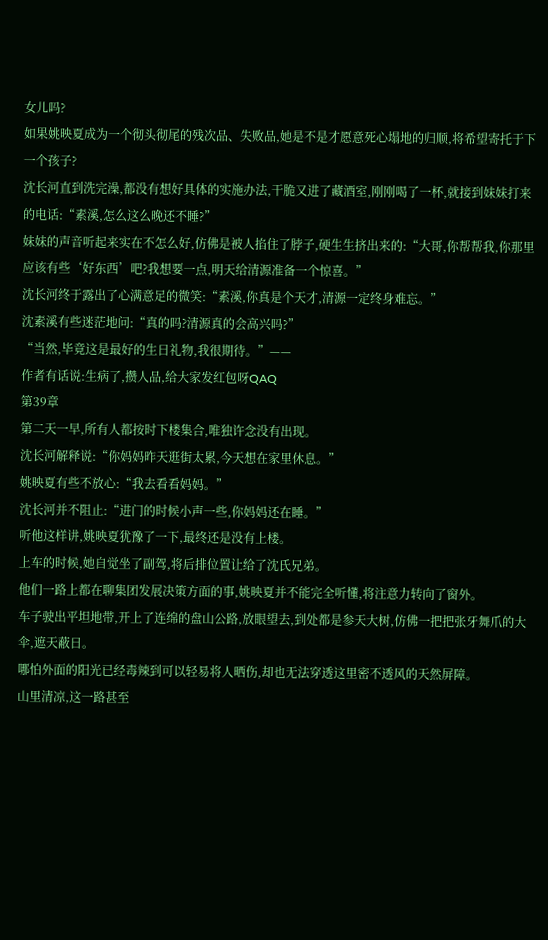女儿吗?
如果姚映夏成为一个彻头彻尾的残次品、失败品,她是不是才愿意死心塌地的归顺,将希望寄托于下一个孩子?
沈长河直到洗完澡,都没有想好具体的实施办法,干脆又进了藏酒室,刚刚喝了一杯,就接到妹妹打来的电话:“素溪,怎么这么晚还不睡?”
妹妹的声音听起来实在不怎么好,仿佛是被人掐住了脖子,硬生生挤出来的:“大哥,你帮帮我,你那里应该有些‘好东西’吧?我想要一点,明天给清源准备一个惊喜。”
沈长河终于露出了心满意足的微笑:“素溪,你真是个天才,清源一定终身难忘。”
沈素溪有些迷茫地问:“真的吗?清源真的会高兴吗?”
“当然,毕竟这是最好的生日礼物,我很期待。”——
作者有话说:生病了,攒人品,给大家发红包呀QAQ
第39章
第二天一早,所有人都按时下楼集合,唯独许念没有出现。
沈长河解释说:“你妈妈昨天逛街太累,今天想在家里休息。”
姚映夏有些不放心:“我去看看妈妈。”
沈长河并不阻止:“进门的时候小声一些,你妈妈还在睡。”
听他这样讲,姚映夏犹豫了一下,最终还是没有上楼。
上车的时候,她自觉坐了副驾,将后排位置让给了沈氏兄弟。
他们一路上都在聊集团发展决策方面的事,姚映夏并不能完全听懂,将注意力转向了窗外。
车子驶出平坦地带,开上了连绵的盘山公路,放眼望去,到处都是参天大树,仿佛一把把张牙舞爪的大伞,遮天蔽日。
哪怕外面的阳光已经毒辣到可以轻易将人晒伤,却也无法穿透这里密不透风的天然屏障。
山里清凉,这一路甚至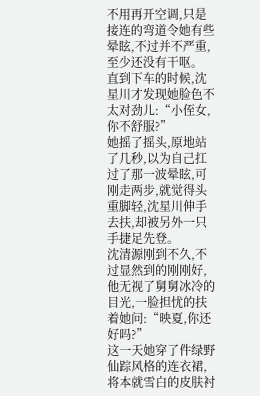不用再开空调,只是接连的弯道令她有些晕眩,不过并不严重,至少还没有干呕。
直到下车的时候,沈星川才发现她脸色不太对劲儿:“小侄女,你不舒服?”
她摇了摇头,原地站了几秒,以为自己扛过了那一波晕眩,可刚走两步,就觉得头重脚轻,沈星川伸手去扶,却被另外一只手捷足先登。
沈清源刚到不久,不过显然到的刚刚好,他无视了舅舅冰冷的目光,一脸担忧的扶着她问:“映夏,你还好吗?”
这一天她穿了件绿野仙踪风格的连衣裙,将本就雪白的皮肤衬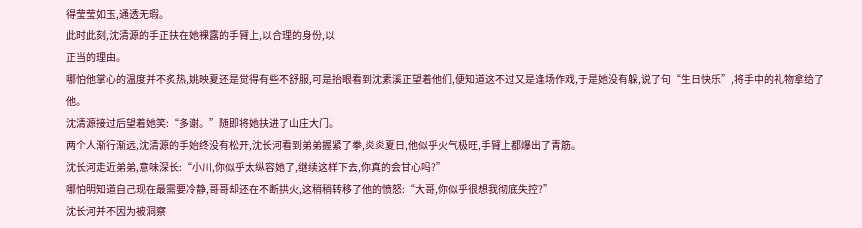得莹莹如玉,通透无瑕。
此时此刻,沈清源的手正扶在她裸露的手臂上,以合理的身份,以
正当的理由。
哪怕他掌心的温度并不炙热,姚映夏还是觉得有些不舒服,可是抬眼看到沈素溪正望着他们,便知道这不过又是逢场作戏,于是她没有躲,说了句“生日快乐”,将手中的礼物拿给了他。
沈清源接过后望着她笑:“多谢。”随即将她扶进了山庄大门。
两个人渐行渐远,沈清源的手始终没有松开,沈长河看到弟弟握紧了拳,炎炎夏日,他似乎火气极旺,手臂上都爆出了青筋。
沈长河走近弟弟,意味深长:“小川,你似乎太纵容她了,继续这样下去,你真的会甘心吗?”
哪怕明知道自己现在最需要冷静,哥哥却还在不断拱火,这稍稍转移了他的愤怒:“大哥,你似乎很想我彻底失控?”
沈长河并不因为被洞察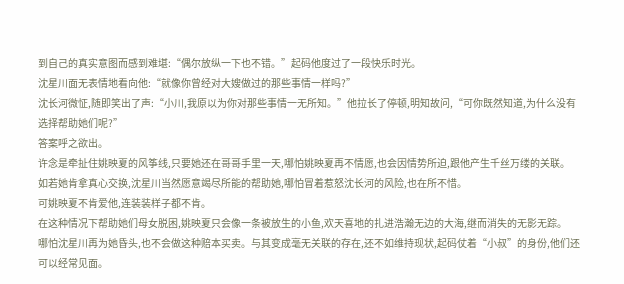到自己的真实意图而感到难堪:“偶尔放纵一下也不错。”起码他度过了一段快乐时光。
沈星川面无表情地看向他:“就像你曾经对大嫂做过的那些事情一样吗?”
沈长河微怔,随即笑出了声:“小川,我原以为你对那些事情一无所知。”他拉长了停顿,明知故问,“可你既然知道,为什么没有选择帮助她们呢?”
答案呼之欲出。
许念是牵扯住姚映夏的风筝线,只要她还在哥哥手里一天,哪怕姚映夏再不情愿,也会因情势所迫,跟他产生千丝万缕的关联。
如若她肯拿真心交换,沈星川当然愿意竭尽所能的帮助她,哪怕冒着惹怒沈长河的风险,也在所不惜。
可姚映夏不肯爱他,连装装样子都不肯。
在这种情况下帮助她们母女脱困,姚映夏只会像一条被放生的小鱼,欢天喜地的扎进浩瀚无边的大海,继而消失的无影无踪。
哪怕沈星川再为她昏头,也不会做这种赔本买卖。与其变成毫无关联的存在,还不如维持现状,起码仗着“小叔”的身份,他们还可以经常见面。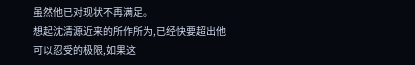虽然他已对现状不再满足。
想起沈清源近来的所作所为,已经快要超出他可以忍受的极限,如果这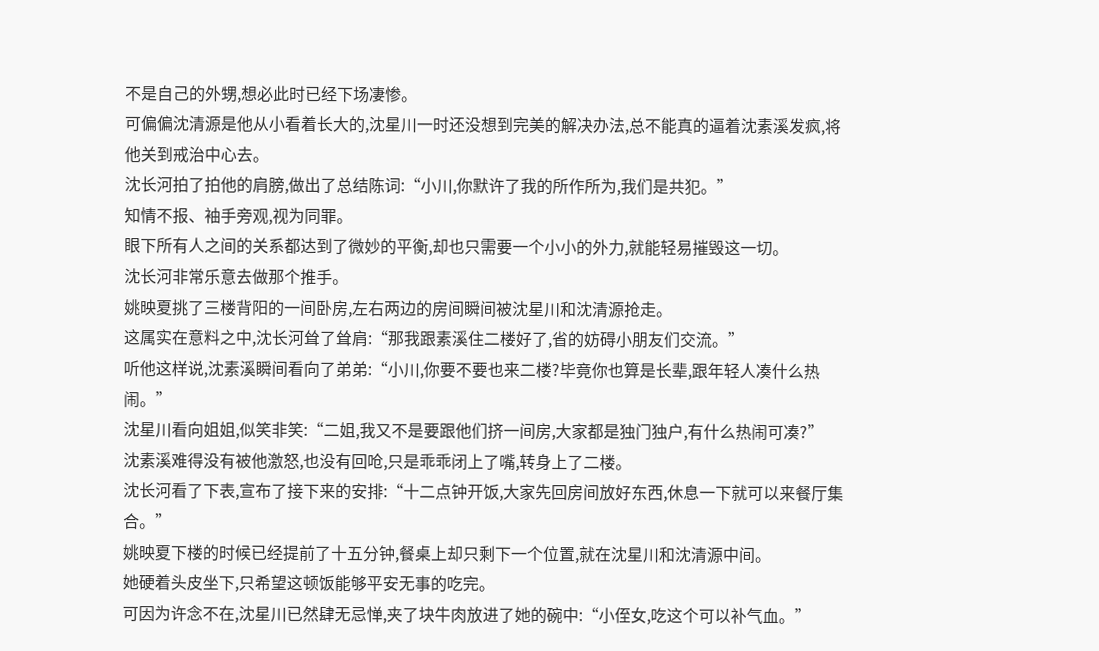不是自己的外甥,想必此时已经下场凄惨。
可偏偏沈清源是他从小看着长大的,沈星川一时还没想到完美的解决办法,总不能真的逼着沈素溪发疯,将他关到戒治中心去。
沈长河拍了拍他的肩膀,做出了总结陈词:“小川,你默许了我的所作所为,我们是共犯。”
知情不报、袖手旁观,视为同罪。
眼下所有人之间的关系都达到了微妙的平衡,却也只需要一个小小的外力,就能轻易摧毁这一切。
沈长河非常乐意去做那个推手。
姚映夏挑了三楼背阳的一间卧房,左右两边的房间瞬间被沈星川和沈清源抢走。
这属实在意料之中,沈长河耸了耸肩:“那我跟素溪住二楼好了,省的妨碍小朋友们交流。”
听他这样说,沈素溪瞬间看向了弟弟:“小川,你要不要也来二楼?毕竟你也算是长辈,跟年轻人凑什么热闹。”
沈星川看向姐姐,似笑非笑:“二姐,我又不是要跟他们挤一间房,大家都是独门独户,有什么热闹可凑?”
沈素溪难得没有被他激怒,也没有回呛,只是乖乖闭上了嘴,转身上了二楼。
沈长河看了下表,宣布了接下来的安排:“十二点钟开饭,大家先回房间放好东西,休息一下就可以来餐厅集合。”
姚映夏下楼的时候已经提前了十五分钟,餐桌上却只剩下一个位置,就在沈星川和沈清源中间。
她硬着头皮坐下,只希望这顿饭能够平安无事的吃完。
可因为许念不在,沈星川已然肆无忌惮,夹了块牛肉放进了她的碗中:“小侄女,吃这个可以补气血。”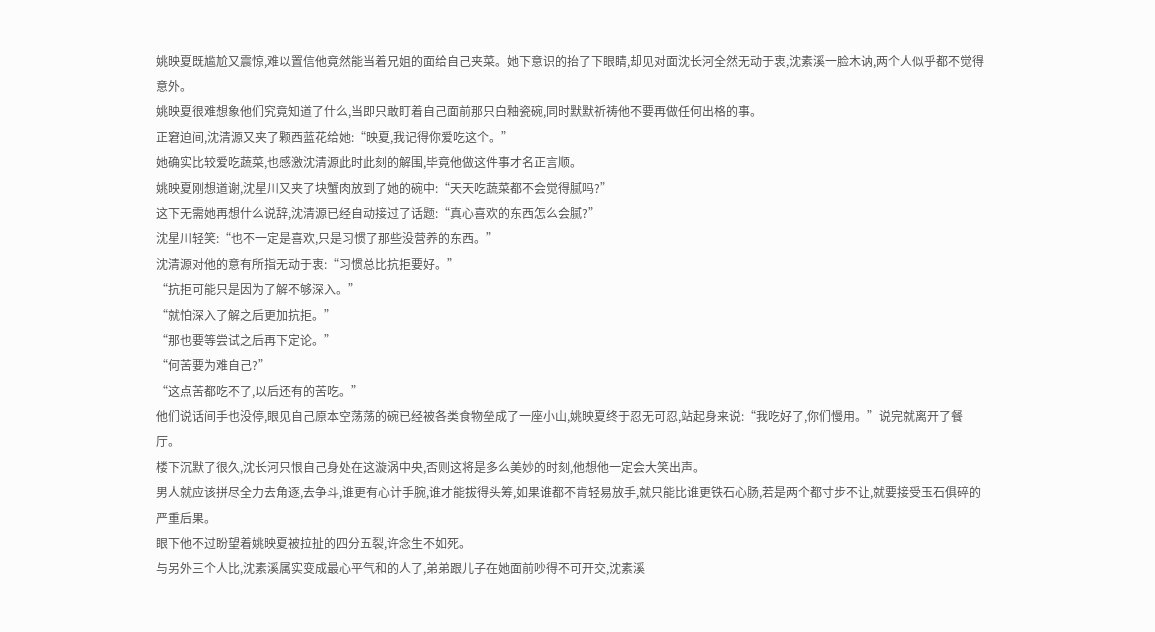姚映夏既尴尬又震惊,难以置信他竟然能当着兄姐的面给自己夹菜。她下意识的抬了下眼睛,却见对面沈长河全然无动于衷,沈素溪一脸木讷,两个人似乎都不觉得意外。
姚映夏很难想象他们究竟知道了什么,当即只敢盯着自己面前那只白釉瓷碗,同时默默祈祷他不要再做任何出格的事。
正窘迫间,沈清源又夹了颗西蓝花给她:“映夏,我记得你爱吃这个。”
她确实比较爱吃蔬菜,也感激沈清源此时此刻的解围,毕竟他做这件事才名正言顺。
姚映夏刚想道谢,沈星川又夹了块蟹肉放到了她的碗中:“天天吃蔬菜都不会觉得腻吗?”
这下无需她再想什么说辞,沈清源已经自动接过了话题:“真心喜欢的东西怎么会腻?”
沈星川轻笑:“也不一定是喜欢,只是习惯了那些没营养的东西。”
沈清源对他的意有所指无动于衷:“习惯总比抗拒要好。”
“抗拒可能只是因为了解不够深入。”
“就怕深入了解之后更加抗拒。”
“那也要等尝试之后再下定论。”
“何苦要为难自己?”
“这点苦都吃不了,以后还有的苦吃。”
他们说话间手也没停,眼见自己原本空荡荡的碗已经被各类食物垒成了一座小山,姚映夏终于忍无可忍,站起身来说:“我吃好了,你们慢用。”说完就离开了餐厅。
楼下沉默了很久,沈长河只恨自己身处在这漩涡中央,否则这将是多么美妙的时刻,他想他一定会大笑出声。
男人就应该拼尽全力去角逐,去争斗,谁更有心计手腕,谁才能拔得头筹,如果谁都不肯轻易放手,就只能比谁更铁石心肠,若是两个都寸步不让,就要接受玉石俱碎的严重后果。
眼下他不过盼望着姚映夏被拉扯的四分五裂,许念生不如死。
与另外三个人比,沈素溪属实变成最心平气和的人了,弟弟跟儿子在她面前吵得不可开交,沈素溪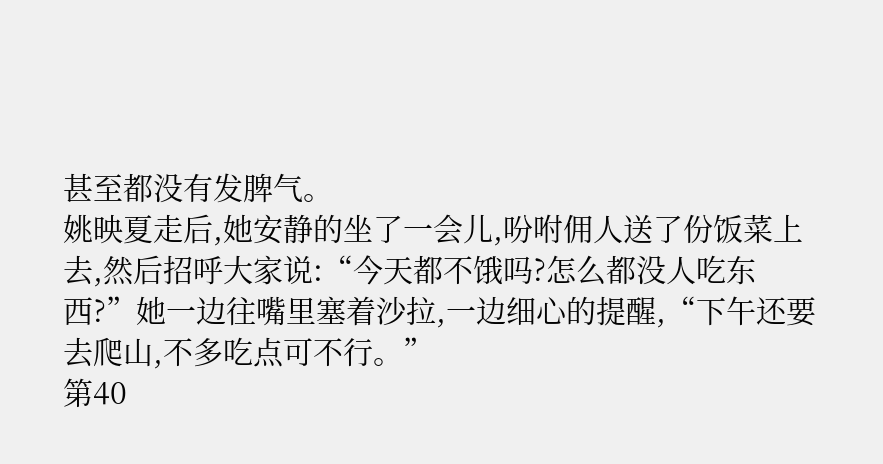甚至都没有发脾气。
姚映夏走后,她安静的坐了一会儿,吩咐佣人送了份饭菜上去,然后招呼大家说:“今天都不饿吗?怎么都没人吃东西?”她一边往嘴里塞着沙拉,一边细心的提醒,“下午还要去爬山,不多吃点可不行。”
第40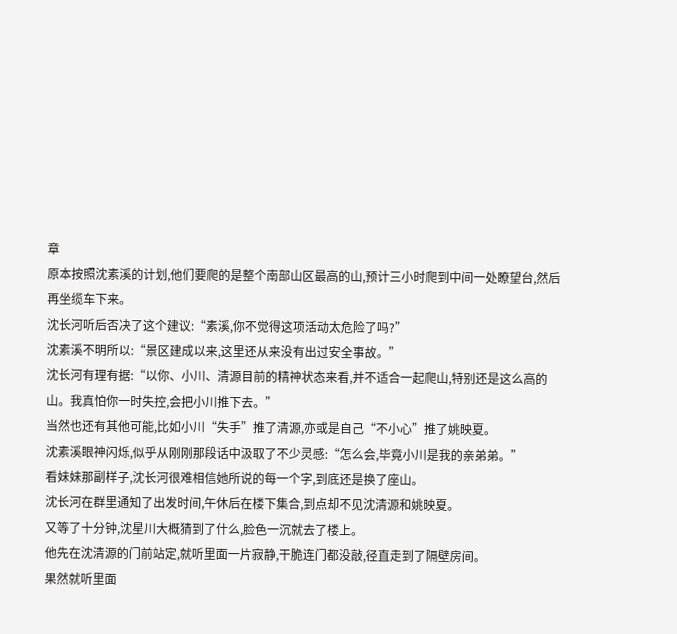章
原本按照沈素溪的计划,他们要爬的是整个南部山区最高的山,预计三小时爬到中间一处瞭望台,然后再坐缆车下来。
沈长河听后否决了这个建议:“素溪,你不觉得这项活动太危险了吗?”
沈素溪不明所以:“景区建成以来,这里还从来没有出过安全事故。”
沈长河有理有据:“以你、小川、清源目前的精神状态来看,并不适合一起爬山,特别还是这么高的山。我真怕你一时失控,会把小川推下去。”
当然也还有其他可能,比如小川“失手”推了清源,亦或是自己“不小心”推了姚映夏。
沈素溪眼神闪烁,似乎从刚刚那段话中汲取了不少灵感:“怎么会,毕竟小川是我的亲弟弟。”
看妹妹那副样子,沈长河很难相信她所说的每一个字,到底还是换了座山。
沈长河在群里通知了出发时间,午休后在楼下集合,到点却不见沈清源和姚映夏。
又等了十分钟,沈星川大概猜到了什么,脸色一沉就去了楼上。
他先在沈清源的门前站定,就听里面一片寂静,干脆连门都没敲,径直走到了隔壁房间。
果然就听里面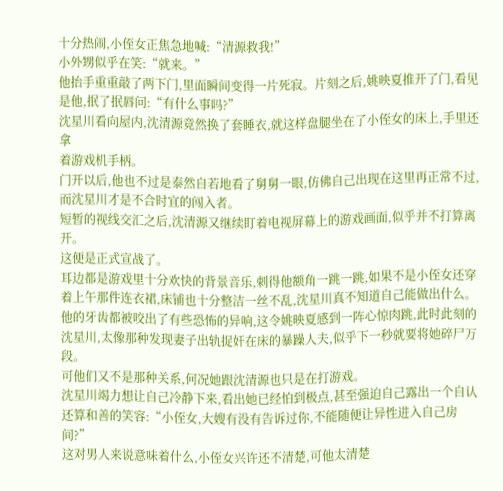十分热闹,小侄女正焦急地喊:“清源救我!”
小外甥似乎在笑:“就来。”
他抬手重重敲了两下门,里面瞬间变得一片死寂。片刻之后,姚映夏推开了门,看见是他,抿了抿唇问:“有什么事吗?”
沈星川看向屋内,沈清源竟然换了套睡衣,就这样盘腿坐在了小侄女的床上,手里还拿
着游戏机手柄。
门开以后,他也不过是泰然自若地看了舅舅一眼,仿佛自己出现在这里再正常不过,而沈星川才是不合时宜的闯入者。
短暂的视线交汇之后,沈清源又继续盯着电视屏幕上的游戏画面,似乎并不打算离开。
这便是正式宣战了。
耳边都是游戏里十分欢快的背景音乐,刺得他额角一跳一跳,如果不是小侄女还穿着上午那件连衣裙,床铺也十分整洁一丝不乱,沈星川真不知道自己能做出什么。
他的牙齿都被咬出了有些恐怖的异响,这令姚映夏感到一阵心惊肉跳,此时此刻的沈星川,太像那种发现妻子出轨捉奸在床的暴躁人夫,似乎下一秒就要将她碎尸万段。
可他们又不是那种关系,何况她跟沈清源也只是在打游戏。
沈星川竭力想让自己冷静下来,看出她已经怕到极点,甚至强迫自己露出一个自认还算和善的笑容:“小侄女,大嫂有没有告诉过你,不能随便让异性进入自己房间?”
这对男人来说意味着什么,小侄女兴许还不清楚,可他太清楚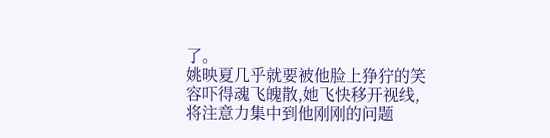了。
姚映夏几乎就要被他脸上狰狞的笑容吓得魂飞魄散,她飞快移开视线,将注意力集中到他刚刚的问题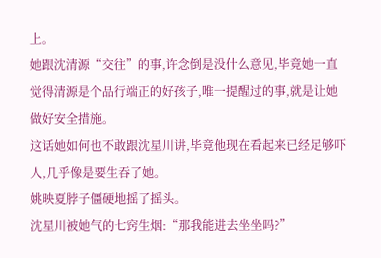上。
她跟沈清源“交往”的事,许念倒是没什么意见,毕竟她一直觉得清源是个品行端正的好孩子,唯一提醒过的事,就是让她做好安全措施。
这话她如何也不敢跟沈星川讲,毕竟他现在看起来已经足够吓人,几乎像是要生吞了她。
姚映夏脖子僵硬地摇了摇头。
沈星川被她气的七窍生烟:“那我能进去坐坐吗?”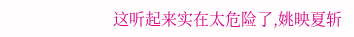这听起来实在太危险了,姚映夏斩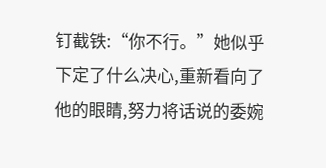钉截铁:“你不行。”她似乎下定了什么决心,重新看向了他的眼睛,努力将话说的委婉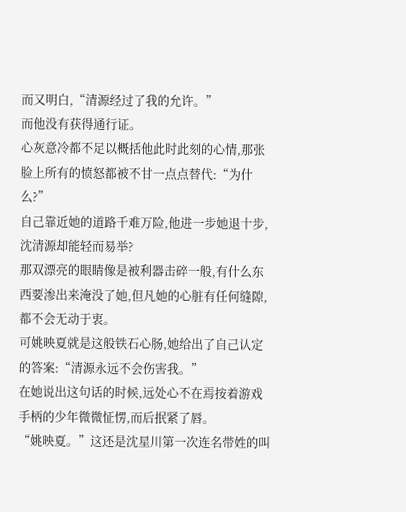而又明白,“清源经过了我的允许。”
而他没有获得通行证。
心灰意冷都不足以概括他此时此刻的心情,那张脸上所有的愤怒都被不甘一点点替代:“为什么?”
自己靠近她的道路千难万险,他进一步她退十步,沈清源却能轻而易举?
那双漂亮的眼睛像是被利器击碎一般,有什么东西要渗出来淹没了她,但凡她的心脏有任何缝隙,都不会无动于衷。
可姚映夏就是这般铁石心肠,她给出了自己认定的答案:“清源永远不会伤害我。”
在她说出这句话的时候,远处心不在焉按着游戏手柄的少年微微怔愣,而后抿紧了唇。
“姚映夏。”这还是沈星川第一次连名带姓的叫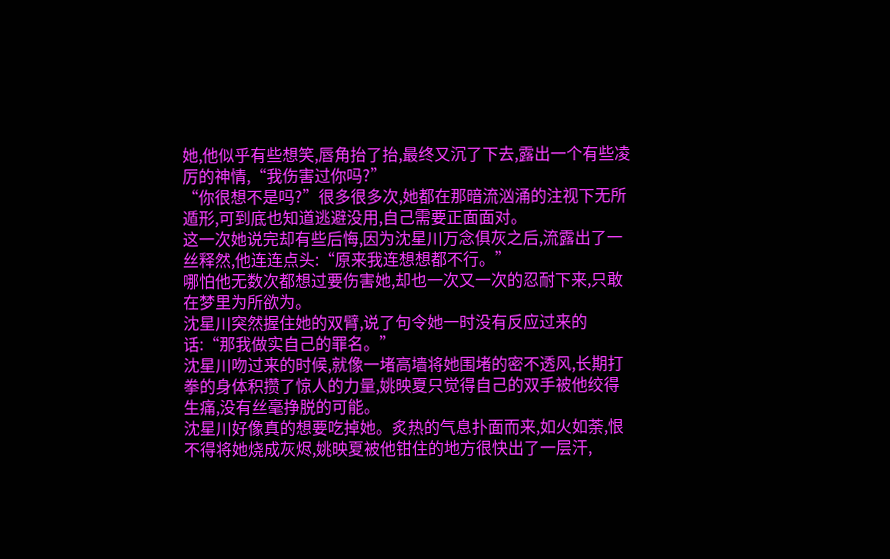她,他似乎有些想笑,唇角抬了抬,最终又沉了下去,露出一个有些凌厉的神情,“我伤害过你吗?”
“你很想不是吗?”很多很多次,她都在那暗流汹涌的注视下无所遁形,可到底也知道逃避没用,自己需要正面面对。
这一次她说完却有些后悔,因为沈星川万念俱灰之后,流露出了一丝释然,他连连点头:“原来我连想想都不行。”
哪怕他无数次都想过要伤害她,却也一次又一次的忍耐下来,只敢在梦里为所欲为。
沈星川突然握住她的双臂,说了句令她一时没有反应过来的话:“那我做实自己的罪名。”
沈星川吻过来的时候,就像一堵高墙将她围堵的密不透风,长期打拳的身体积攒了惊人的力量,姚映夏只觉得自己的双手被他绞得生痛,没有丝毫挣脱的可能。
沈星川好像真的想要吃掉她。炙热的气息扑面而来,如火如荼,恨不得将她烧成灰烬,姚映夏被他钳住的地方很快出了一层汗,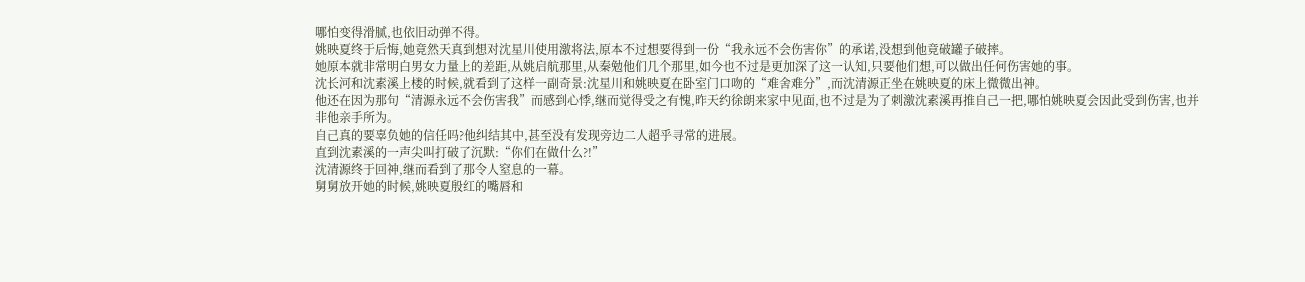哪怕变得滑腻,也依旧动弹不得。
姚映夏终于后悔,她竟然天真到想对沈星川使用激将法,原本不过想要得到一份“我永远不会伤害你”的承诺,没想到他竟破罐子破摔。
她原本就非常明白男女力量上的差距,从姚启航那里,从秦勉他们几个那里,如今也不过是更加深了这一认知,只要他们想,可以做出任何伤害她的事。
沈长河和沈素溪上楼的时候,就看到了这样一副奇景:沈星川和姚映夏在卧室门口吻的“难舍难分”,而沈清源正坐在姚映夏的床上微微出神。
他还在因为那句“清源永远不会伤害我”而感到心悸,继而觉得受之有愧,昨天约徐朗来家中见面,也不过是为了刺激沈素溪再推自己一把,哪怕姚映夏会因此受到伤害,也并非他亲手所为。
自己真的要辜负她的信任吗?他纠结其中,甚至没有发现旁边二人超乎寻常的进展。
直到沈素溪的一声尖叫打破了沉默:“你们在做什么?!”
沈清源终于回神,继而看到了那令人窒息的一幕。
舅舅放开她的时候,姚映夏殷红的嘴唇和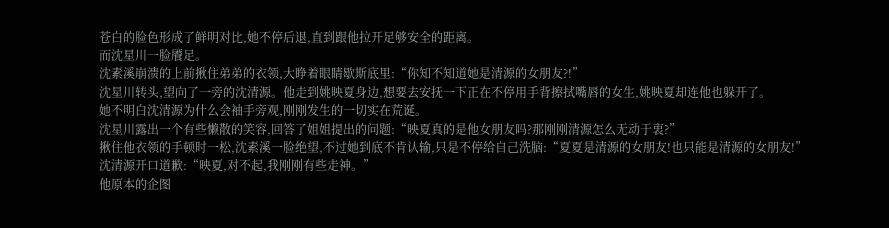苍白的脸色形成了鲜明对比,她不停后退,直到跟他拉开足够安全的距离。
而沈星川一脸餍足。
沈素溪崩溃的上前揪住弟弟的衣领,大睁着眼睛歇斯底里:“你知不知道她是清源的女朋友?!”
沈星川转头,望向了一旁的沈清源。他走到姚映夏身边,想要去安抚一下正在不停用手背擦拭嘴唇的女生,姚映夏却连他也躲开了。
她不明白沈清源为什么会袖手旁观,刚刚发生的一切实在荒诞。
沈星川露出一个有些懒散的笑容,回答了姐姐提出的问题:“映夏真的是他女朋友吗?那刚刚清源怎么无动于衷?”
揪住他衣领的手顿时一松,沈素溪一脸绝望,不过她到底不肯认输,只是不停给自己洗脑:“夏夏是清源的女朋友!也只能是清源的女朋友!”
沈清源开口道歉:“映夏,对不起,我刚刚有些走神。”
他原本的企图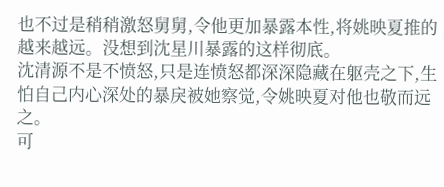也不过是稍稍激怒舅舅,令他更加暴露本性,将姚映夏推的越来越远。没想到沈星川暴露的这样彻底。
沈清源不是不愤怒,只是连愤怒都深深隐藏在躯壳之下,生怕自己内心深处的暴戾被她察觉,令姚映夏对他也敬而远之。
可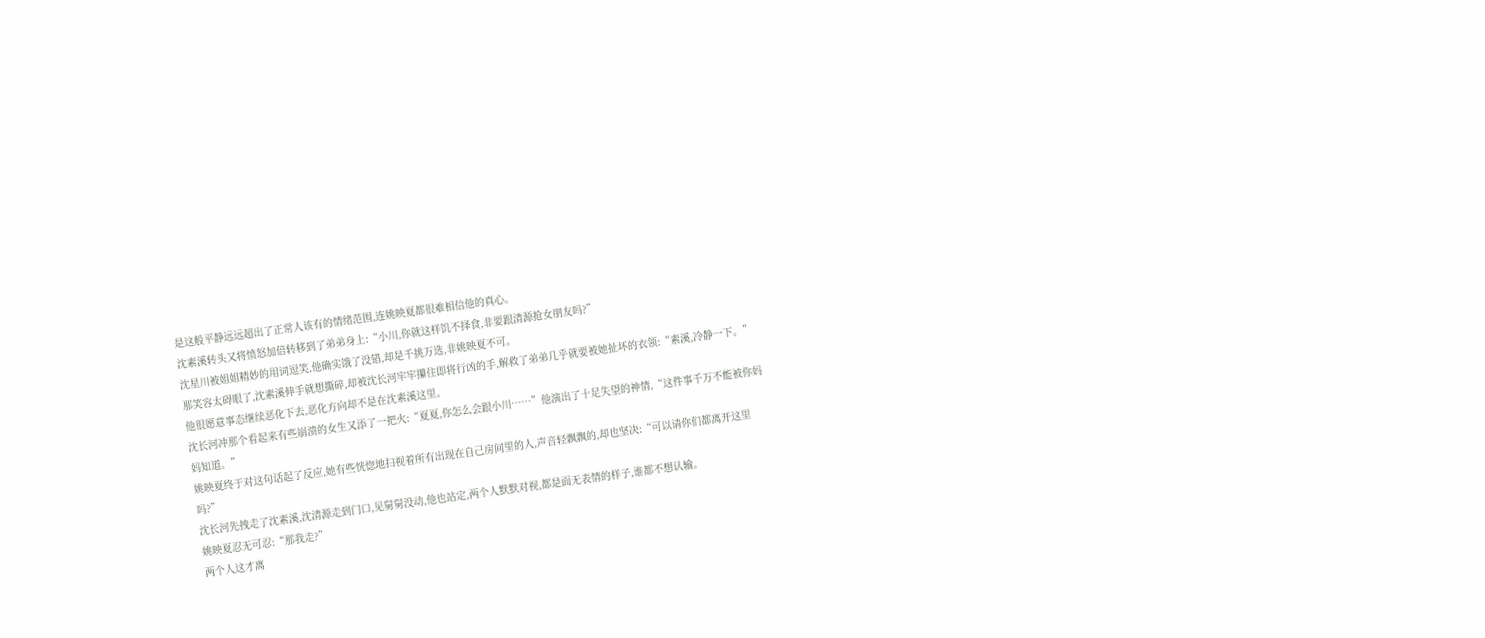是这般平静远远超出了正常人该有的情绪范围,连姚映夏都很难相信他的真心。
沈素溪转头又将愤怒加倍转移到了弟弟身上:“小川,你就这样饥不择食,非要跟清源抢女朋友吗?”
沈星川被姐姐精妙的用词逗笑,他确实饿了没错,却是千挑万选,非姚映夏不可。
那笑容太碍眼了,沈素溪伸手就想撕碎,却被沈长河牢牢攥住即将行凶的手,解救了弟弟几乎就要被她扯坏的衣领:“素溪,冷静一下。”
他很愿意事态继续恶化下去,恶化方向却不是在沈素溪这里。
沈长河冲那个看起来有些崩溃的女生又添了一把火:“夏夏,你怎么会跟小川……”他演出了十足失望的神情,“这件事千万不能被你妈妈知道。”
姚映夏终于对这句话起了反应,她有些恍惚地扫视着所有出现在自己房间里的人,声音轻飘飘的,却也坚决:“可以请你们都离开这里吗?”
沈长河先拽走了沈素溪,沈清源走到门口,见舅舅没动,他也站定,两个人默默对视,都是面无表情的样子,谁都不想认输。
姚映夏忍无可忍:“那我走?”
两个人这才离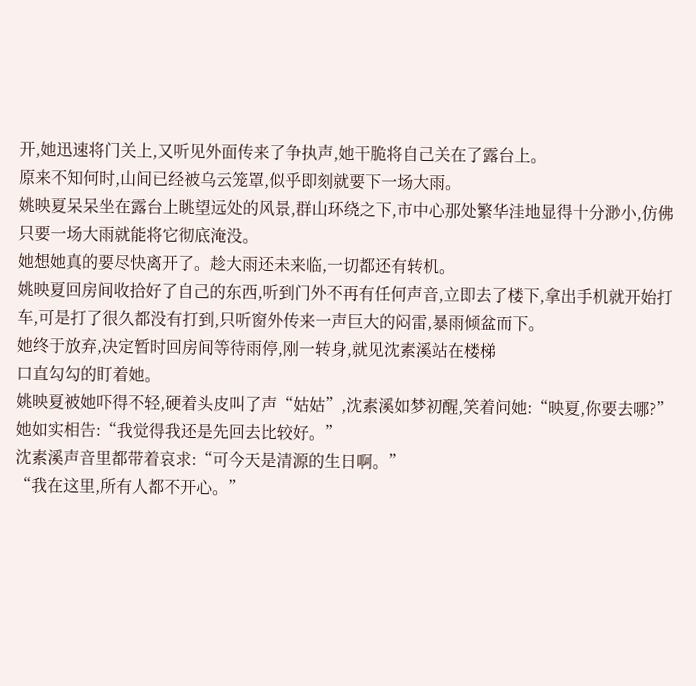开,她迅速将门关上,又听见外面传来了争执声,她干脆将自己关在了露台上。
原来不知何时,山间已经被乌云笼罩,似乎即刻就要下一场大雨。
姚映夏呆呆坐在露台上眺望远处的风景,群山环绕之下,市中心那处繁华洼地显得十分渺小,仿佛只要一场大雨就能将它彻底淹没。
她想她真的要尽快离开了。趁大雨还未来临,一切都还有转机。
姚映夏回房间收拾好了自己的东西,听到门外不再有任何声音,立即去了楼下,拿出手机就开始打车,可是打了很久都没有打到,只听窗外传来一声巨大的闷雷,暴雨倾盆而下。
她终于放弃,决定暂时回房间等待雨停,刚一转身,就见沈素溪站在楼梯
口直勾勾的盯着她。
姚映夏被她吓得不轻,硬着头皮叫了声“姑姑”,沈素溪如梦初醒,笑着问她:“映夏,你要去哪?”
她如实相告:“我觉得我还是先回去比较好。”
沈素溪声音里都带着哀求:“可今天是清源的生日啊。”
“我在这里,所有人都不开心。”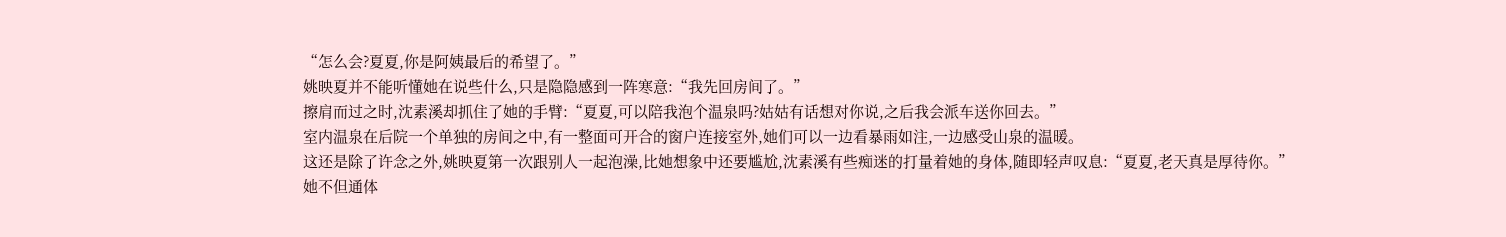“怎么会?夏夏,你是阿姨最后的希望了。”
姚映夏并不能听懂她在说些什么,只是隐隐感到一阵寒意:“我先回房间了。”
擦肩而过之时,沈素溪却抓住了她的手臂:“夏夏,可以陪我泡个温泉吗?姑姑有话想对你说,之后我会派车送你回去。”
室内温泉在后院一个单独的房间之中,有一整面可开合的窗户连接室外,她们可以一边看暴雨如注,一边感受山泉的温暖。
这还是除了许念之外,姚映夏第一次跟别人一起泡澡,比她想象中还要尴尬,沈素溪有些痴迷的打量着她的身体,随即轻声叹息:“夏夏,老天真是厚待你。”
她不但通体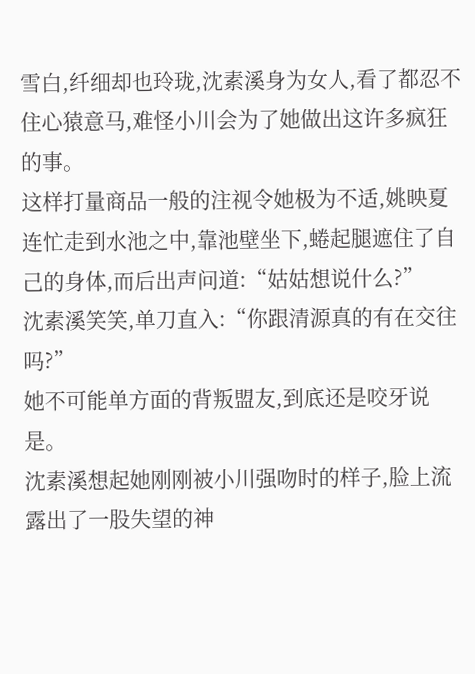雪白,纤细却也玲珑,沈素溪身为女人,看了都忍不住心猿意马,难怪小川会为了她做出这许多疯狂的事。
这样打量商品一般的注视令她极为不适,姚映夏连忙走到水池之中,靠池壁坐下,蜷起腿遮住了自己的身体,而后出声问道:“姑姑想说什么?”
沈素溪笑笑,单刀直入:“你跟清源真的有在交往吗?”
她不可能单方面的背叛盟友,到底还是咬牙说是。
沈素溪想起她刚刚被小川强吻时的样子,脸上流露出了一股失望的神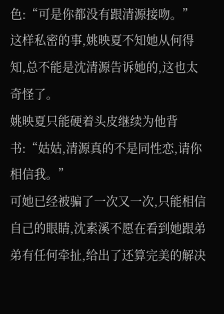色:“可是你都没有跟清源接吻。”
这样私密的事,姚映夏不知她从何得知,总不能是沈清源告诉她的,这也太奇怪了。
姚映夏只能硬着头皮继续为他背书:“姑姑,清源真的不是同性恋,请你相信我。”
可她已经被骗了一次又一次,只能相信自己的眼睛,沈素溪不愿在看到她跟弟弟有任何牵扯,给出了还算完美的解决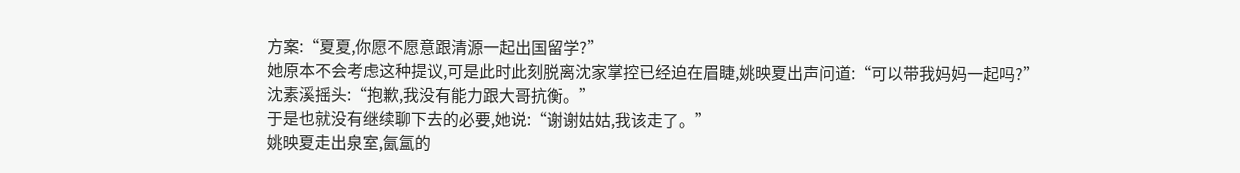方案:“夏夏,你愿不愿意跟清源一起出国留学?”
她原本不会考虑这种提议,可是此时此刻脱离沈家掌控已经迫在眉睫,姚映夏出声问道:“可以带我妈妈一起吗?”
沈素溪摇头:“抱歉,我没有能力跟大哥抗衡。”
于是也就没有继续聊下去的必要,她说:“谢谢姑姑,我该走了。”
姚映夏走出泉室,氤氲的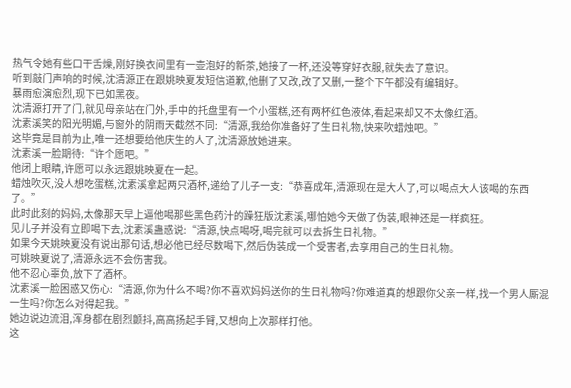热气令她有些口干舌燥,刚好换衣间里有一壶泡好的新茶,她接了一杯,还没等穿好衣服,就失去了意识。
听到敲门声响的时候,沈清源正在跟姚映夏发短信道歉,他删了又改,改了又删,一整个下午都没有编辑好。
暴雨愈演愈烈,现下已如黑夜。
沈清源打开了门,就见母亲站在门外,手中的托盘里有一个小蛋糕,还有两杯红色液体,看起来却又不太像红酒。
沈素溪笑的阳光明媚,与窗外的阴雨天截然不同:“清源,我给你准备好了生日礼物,快来吹蜡烛吧。”
这毕竟是目前为止,唯一还想要给他庆生的人了,沈清源放她进来。
沈素溪一脸期待:“许个愿吧。”
他闭上眼睛,许愿可以永远跟姚映夏在一起。
蜡烛吹灭,没人想吃蛋糕,沈素溪拿起两只酒杯,递给了儿子一支:“恭喜成年,清源现在是大人了,可以喝点大人该喝的东西了。”
此时此刻的妈妈,太像那天早上逼他喝那些黑色药汁的躁狂版沈素溪,哪怕她今天做了伪装,眼神还是一样疯狂。
见儿子并没有立即喝下去,沈素溪蛊惑说:“清源,快点喝呀,喝完就可以去拆生日礼物。”
如果今天姚映夏没有说出那句话,想必他已经尽数喝下,然后伪装成一个受害者,去享用自己的生日礼物。
可姚映夏说了,清源永远不会伤害我。
他不忍心辜负,放下了酒杯。
沈素溪一脸困惑又伤心:“清源,你为什么不喝?你不喜欢妈妈送你的生日礼物吗?你难道真的想跟你父亲一样,找一个男人厮混一生吗?你怎么对得起我。”
她边说边流泪,浑身都在剧烈颤抖,高高扬起手臂,又想向上次那样打他。
这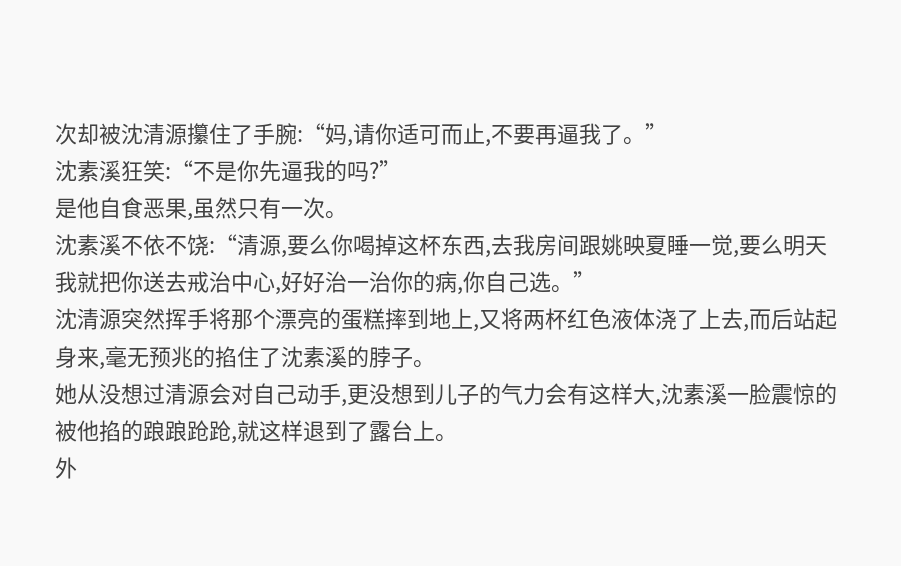次却被沈清源攥住了手腕:“妈,请你适可而止,不要再逼我了。”
沈素溪狂笑:“不是你先逼我的吗?”
是他自食恶果,虽然只有一次。
沈素溪不依不饶:“清源,要么你喝掉这杯东西,去我房间跟姚映夏睡一觉,要么明天我就把你送去戒治中心,好好治一治你的病,你自己选。”
沈清源突然挥手将那个漂亮的蛋糕摔到地上,又将两杯红色液体浇了上去,而后站起身来,毫无预兆的掐住了沈素溪的脖子。
她从没想过清源会对自己动手,更没想到儿子的气力会有这样大,沈素溪一脸震惊的被他掐的踉踉跄跄,就这样退到了露台上。
外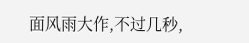面风雨大作,不过几秒,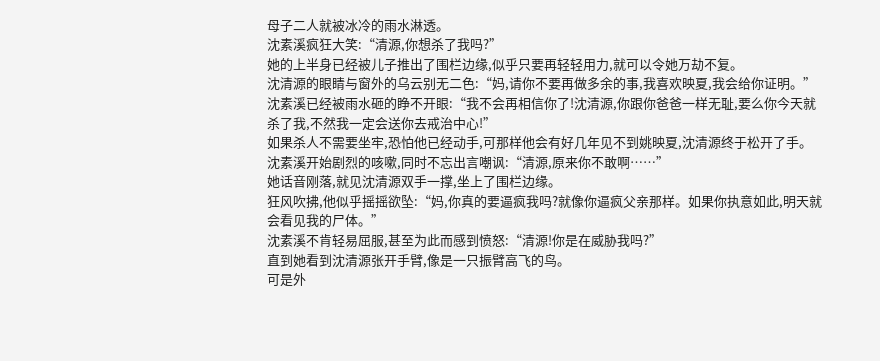母子二人就被冰冷的雨水淋透。
沈素溪疯狂大笑:“清源,你想杀了我吗?”
她的上半身已经被儿子推出了围栏边缘,似乎只要再轻轻用力,就可以令她万劫不复。
沈清源的眼睛与窗外的乌云别无二色:“妈,请你不要再做多余的事,我喜欢映夏,我会给你证明。”
沈素溪已经被雨水砸的睁不开眼:“我不会再相信你了!沈清源,你跟你爸爸一样无耻,要么你今天就杀了我,不然我一定会送你去戒治中心!”
如果杀人不需要坐牢,恐怕他已经动手,可那样他会有好几年见不到姚映夏,沈清源终于松开了手。
沈素溪开始剧烈的咳嗽,同时不忘出言嘲讽:“清源,原来你不敢啊……”
她话音刚落,就见沈清源双手一撑,坐上了围栏边缘。
狂风吹拂,他似乎摇摇欲坠:“妈,你真的要逼疯我吗?就像你逼疯父亲那样。如果你执意如此,明天就会看见我的尸体。”
沈素溪不肯轻易屈服,甚至为此而感到愤怒:“清源!你是在威胁我吗?”
直到她看到沈清源张开手臂,像是一只振臂高飞的鸟。
可是外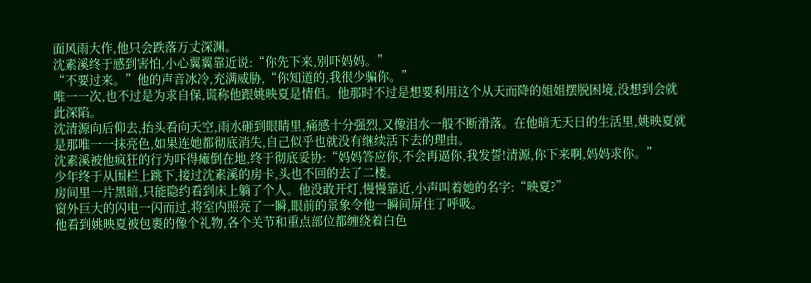面风雨大作,他只会跌落万丈深渊。
沈素溪终于感到害怕,小心翼翼靠近说:“你先下来,别吓妈妈。”
“不要过来。”他的声音冰冷,充满威胁,“你知道的,我很少骗你。”
唯一一次,也不过是为求自保,谎称他跟姚映夏是情侣。他那时不过是想要利用这个从天而降的姐姐摆脱困境,没想到会就此深陷。
沈清源向后仰去,抬头看向天空,雨水砸到眼睛里,痛感十分强烈,又像泪水一般不断滑落。在他暗无天日的生活里,姚映夏就是那唯一一抹亮色,如果连她都彻底消失,自己似乎也就没有继续活下去的理由。
沈素溪被他疯狂的行为吓得瘫倒在地,终于彻底妥协:“妈妈答应你,不会再逼你,我发誓!清源,你下来啊,妈妈求你。”
少年终于从围栏上跳下,接过沈素溪的房卡,头也不回的去了二楼。
房间里一片黑暗,只能隐约看到床上躺了个人。他没敢开灯,慢慢靠近,小声叫着她的名字:“映夏?”
窗外巨大的闪电一闪而过,将室内照亮了一瞬,眼前的景象令他一瞬间屏住了呼吸。
他看到姚映夏被包裹的像个礼物,各个关节和重点部位都缠绕着白色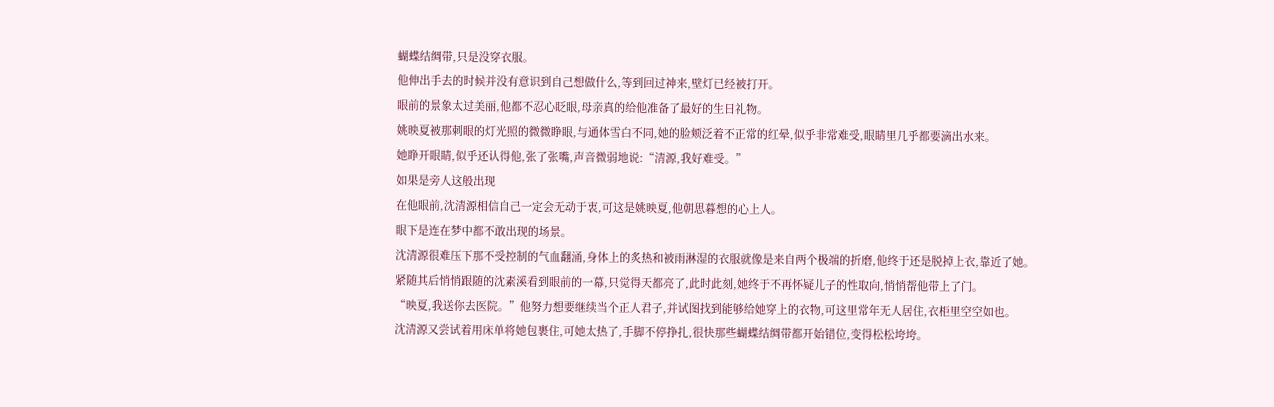蝴蝶结绸带,只是没穿衣服。
他伸出手去的时候并没有意识到自己想做什么,等到回过神来,壁灯已经被打开。
眼前的景象太过美丽,他都不忍心眨眼,母亲真的给他准备了最好的生日礼物。
姚映夏被那刺眼的灯光照的微微睁眼,与通体雪白不同,她的脸颊泛着不正常的红晕,似乎非常难受,眼睛里几乎都要滴出水来。
她睁开眼睛,似乎还认得他,张了张嘴,声音微弱地说:“清源,我好难受。”
如果是旁人这般出现
在他眼前,沈清源相信自己一定会无动于衷,可这是姚映夏,他朝思暮想的心上人。
眼下是连在梦中都不敢出现的场景。
沈清源很难压下那不受控制的气血翻涌,身体上的炙热和被雨淋湿的衣服就像是来自两个极端的折磨,他终于还是脱掉上衣,靠近了她。
紧随其后悄悄跟随的沈素溪看到眼前的一幕,只觉得天都亮了,此时此刻,她终于不再怀疑儿子的性取向,悄悄帮他带上了门。
“映夏,我送你去医院。”他努力想要继续当个正人君子,并试图找到能够给她穿上的衣物,可这里常年无人居住,衣柜里空空如也。
沈清源又尝试着用床单将她包裹住,可她太热了,手脚不停挣扎,很快那些蝴蝶结绸带都开始错位,变得松松垮垮。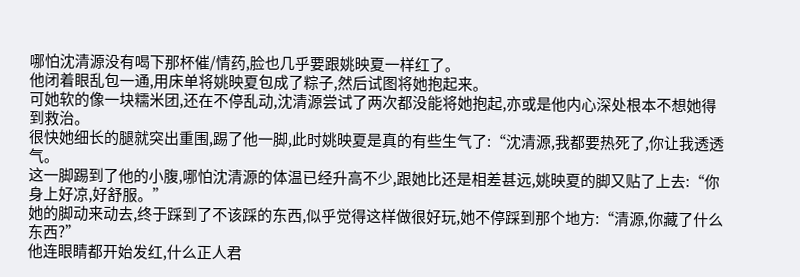哪怕沈清源没有喝下那杯催/情药,脸也几乎要跟姚映夏一样红了。
他闭着眼乱包一通,用床单将姚映夏包成了粽子,然后试图将她抱起来。
可她软的像一块糯米团,还在不停乱动,沈清源尝试了两次都没能将她抱起,亦或是他内心深处根本不想她得到救治。
很快她细长的腿就突出重围,踢了他一脚,此时姚映夏是真的有些生气了:“沈清源,我都要热死了,你让我透透气。
这一脚踢到了他的小腹,哪怕沈清源的体温已经升高不少,跟她比还是相差甚远,姚映夏的脚又贴了上去:“你身上好凉,好舒服。”
她的脚动来动去,终于踩到了不该踩的东西,似乎觉得这样做很好玩,她不停踩到那个地方:“清源,你藏了什么东西?”
他连眼睛都开始发红,什么正人君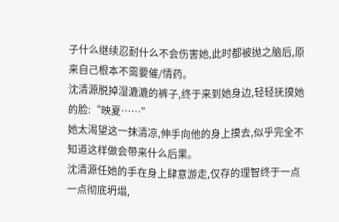子什么继续忍耐什么不会伤害她,此时都被抛之脑后,原来自己根本不需要催/情药。
沈清源脱掉湿漉漉的裤子,终于来到她身边,轻轻抚摸她的脸:“映夏……”
她太渴望这一抹清凉,伸手向他的身上摸去,似乎完全不知道这样做会带来什么后果。
沈清源任她的手在身上肆意游走,仅存的理智终于一点一点彻底坍塌,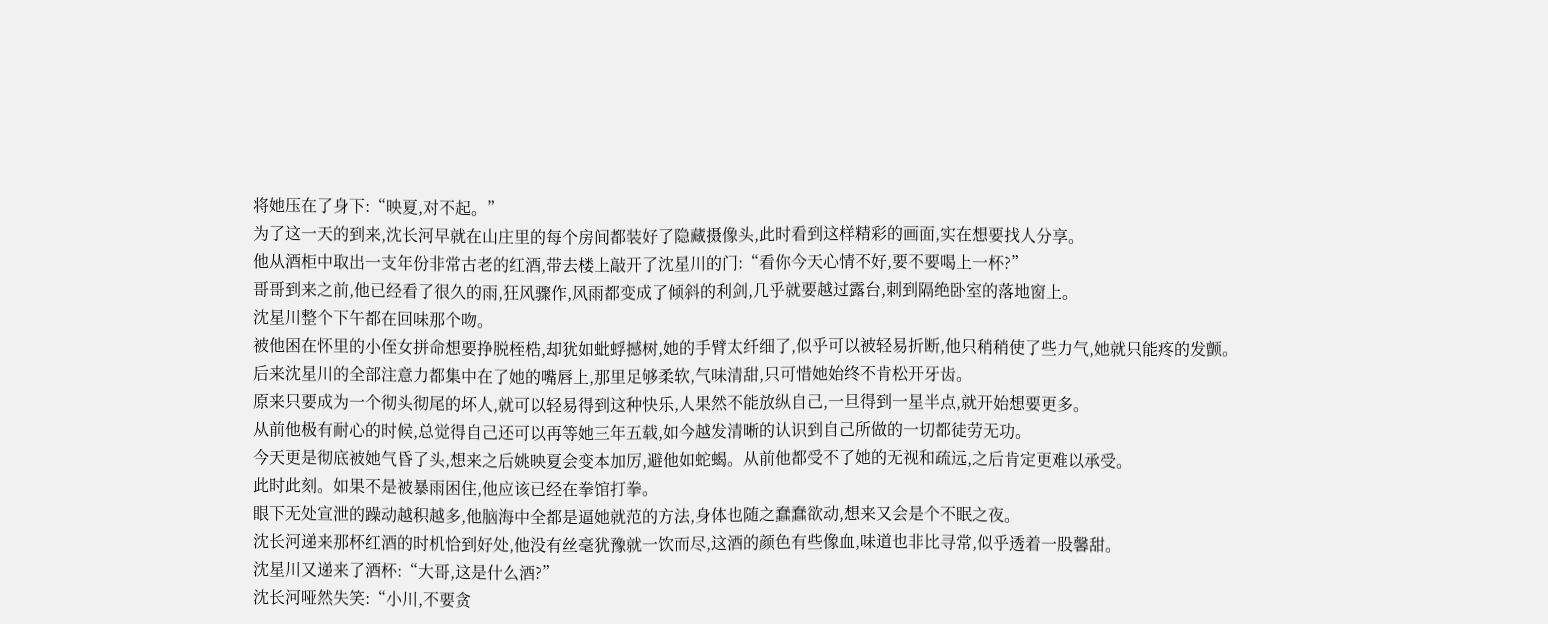将她压在了身下:“映夏,对不起。”
为了这一天的到来,沈长河早就在山庄里的每个房间都装好了隐藏摄像头,此时看到这样精彩的画面,实在想要找人分享。
他从酒柜中取出一支年份非常古老的红酒,带去楼上敲开了沈星川的门:“看你今天心情不好,要不要喝上一杯?”
哥哥到来之前,他已经看了很久的雨,狂风骤作,风雨都变成了倾斜的利剑,几乎就要越过露台,刺到隔绝卧室的落地窗上。
沈星川整个下午都在回味那个吻。
被他困在怀里的小侄女拼命想要挣脱桎梏,却犹如蚍蜉撼树,她的手臂太纤细了,似乎可以被轻易折断,他只稍稍使了些力气,她就只能疼的发颤。
后来沈星川的全部注意力都集中在了她的嘴唇上,那里足够柔软,气味清甜,只可惜她始终不肯松开牙齿。
原来只要成为一个彻头彻尾的坏人,就可以轻易得到这种快乐,人果然不能放纵自己,一旦得到一星半点,就开始想要更多。
从前他极有耐心的时候,总觉得自己还可以再等她三年五载,如今越发清晰的认识到自己所做的一切都徒劳无功。
今天更是彻底被她气昏了头,想来之后姚映夏会变本加厉,避他如蛇蝎。从前他都受不了她的无视和疏远,之后肯定更难以承受。
此时此刻。如果不是被暴雨困住,他应该已经在拳馆打拳。
眼下无处宣泄的躁动越积越多,他脑海中全都是逼她就范的方法,身体也随之蠢蠢欲动,想来又会是个不眠之夜。
沈长河递来那杯红酒的时机恰到好处,他没有丝毫犹豫就一饮而尽,这酒的颜色有些像血,味道也非比寻常,似乎透着一股馨甜。
沈星川又递来了酒杯:“大哥,这是什么酒?”
沈长河哑然失笑:“小川,不要贪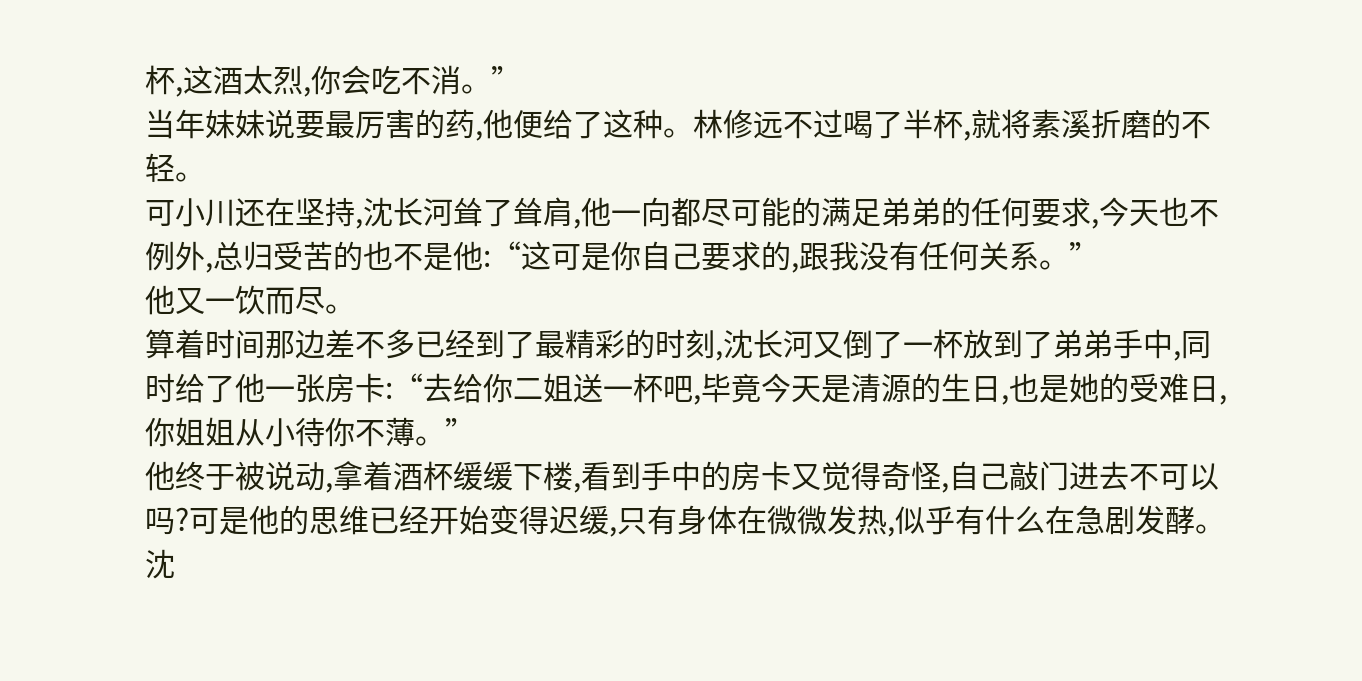杯,这酒太烈,你会吃不消。”
当年妹妹说要最厉害的药,他便给了这种。林修远不过喝了半杯,就将素溪折磨的不轻。
可小川还在坚持,沈长河耸了耸肩,他一向都尽可能的满足弟弟的任何要求,今天也不例外,总归受苦的也不是他:“这可是你自己要求的,跟我没有任何关系。”
他又一饮而尽。
算着时间那边差不多已经到了最精彩的时刻,沈长河又倒了一杯放到了弟弟手中,同时给了他一张房卡:“去给你二姐送一杯吧,毕竟今天是清源的生日,也是她的受难日,你姐姐从小待你不薄。”
他终于被说动,拿着酒杯缓缓下楼,看到手中的房卡又觉得奇怪,自己敲门进去不可以吗?可是他的思维已经开始变得迟缓,只有身体在微微发热,似乎有什么在急剧发酵。
沈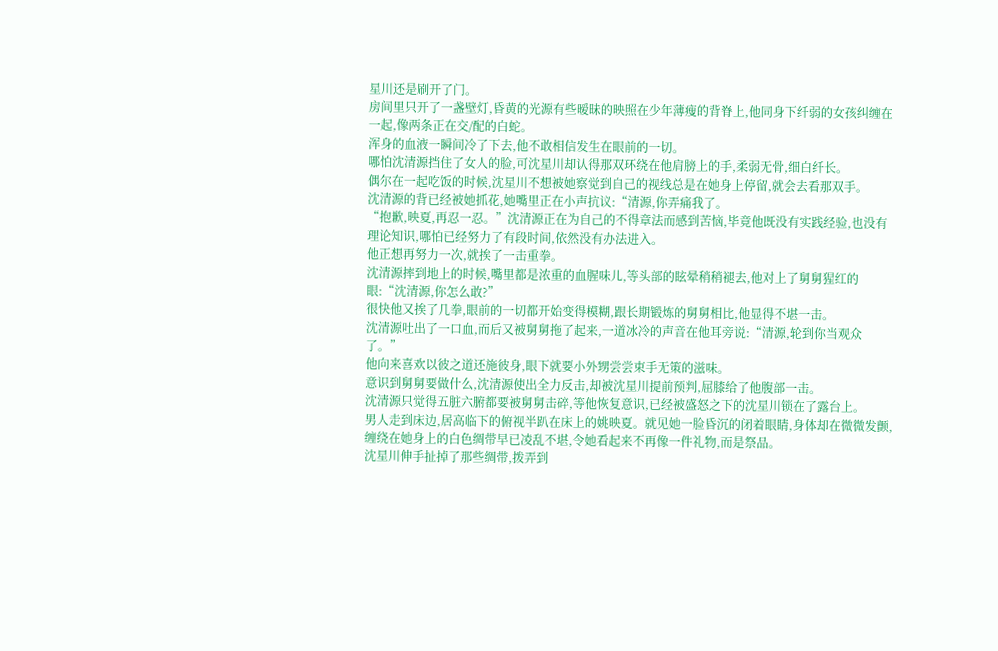星川还是刷开了门。
房间里只开了一盏壁灯,昏黄的光源有些暧昧的映照在少年薄瘦的背脊上,他同身下纤弱的女孩纠缠在一起,像两条正在交/配的白蛇。
浑身的血液一瞬间冷了下去,他不敢相信发生在眼前的一切。
哪怕沈清源挡住了女人的脸,可沈星川却认得那双环绕在他肩膀上的手,柔弱无骨,细白纤长。
偶尔在一起吃饭的时候,沈星川不想被她察觉到自己的视线总是在她身上停留,就会去看那双手。
沈清源的背已经被她抓花,她嘴里正在小声抗议:“清源,你弄痛我了。
“抱歉,映夏,再忍一忍。”沈清源正在为自己的不得章法而感到苦恼,毕竟他既没有实践经验,也没有理论知识,哪怕已经努力了有段时间,依然没有办法进入。
他正想再努力一次,就挨了一击重拳。
沈清源摔到地上的时候,嘴里都是浓重的血腥味儿,等头部的眩晕稍稍褪去,他对上了舅舅猩红的眼:“沈清源,你怎么敢?”
很快他又挨了几拳,眼前的一切都开始变得模糊,跟长期锻炼的舅舅相比,他显得不堪一击。
沈清源吐出了一口血,而后又被舅舅拖了起来,一道冰冷的声音在他耳旁说:“清源,轮到你当观众了。”
他向来喜欢以彼之道还施彼身,眼下就要小外甥尝尝束手无策的滋味。
意识到舅舅要做什么,沈清源使出全力反击,却被沈星川提前预判,屈膝给了他腹部一击。
沈清源只觉得五脏六腑都要被舅舅击碎,等他恢复意识,已经被盛怒之下的沈星川锁在了露台上。
男人走到床边,居高临下的俯视半趴在床上的姚映夏。就见她一脸昏沉的闭着眼睛,身体却在微微发颤,缠绕在她身上的白色绸带早已凌乱不堪,令她看起来不再像一件礼物,而是祭品。
沈星川伸手扯掉了那些绸带,拨弄到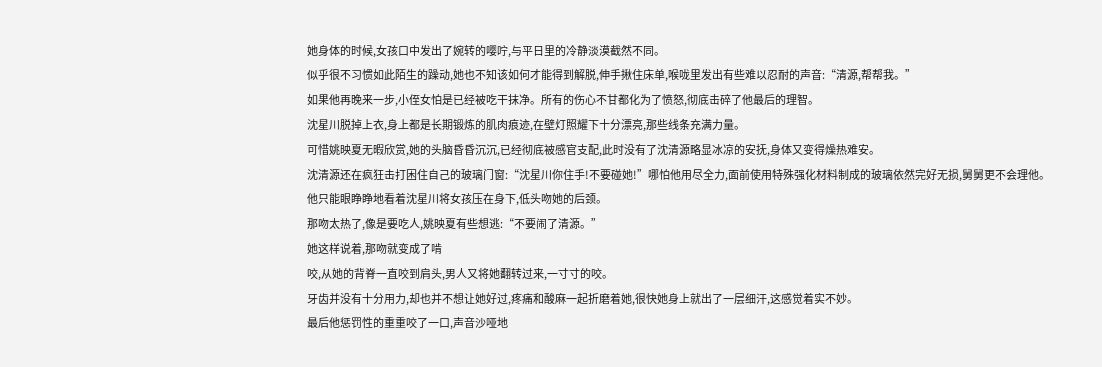她身体的时候,女孩口中发出了婉转的嘤咛,与平日里的冷静淡漠截然不同。
似乎很不习惯如此陌生的躁动,她也不知该如何才能得到解脱,伸手揪住床单,喉咙里发出有些难以忍耐的声音:“清源,帮帮我。”
如果他再晚来一步,小侄女怕是已经被吃干抹净。所有的伤心不甘都化为了愤怒,彻底击碎了他最后的理智。
沈星川脱掉上衣,身上都是长期锻炼的肌肉痕迹,在壁灯照耀下十分漂亮,那些线条充满力量。
可惜姚映夏无暇欣赏,她的头脑昏昏沉沉,已经彻底被感官支配,此时没有了沈清源略显冰凉的安抚,身体又变得燥热难安。
沈清源还在疯狂击打困住自己的玻璃门窗:“沈星川你住手!不要碰她!”哪怕他用尽全力,面前使用特殊强化材料制成的玻璃依然完好无损,舅舅更不会理他。
他只能眼睁睁地看着沈星川将女孩压在身下,低头吻她的后颈。
那吻太热了,像是要吃人,姚映夏有些想逃:“不要闹了清源。”
她这样说着,那吻就变成了啃
咬,从她的背脊一直咬到肩头,男人又将她翻转过来,一寸寸的咬。
牙齿并没有十分用力,却也并不想让她好过,疼痛和酸麻一起折磨着她,很快她身上就出了一层细汗,这感觉着实不妙。
最后他惩罚性的重重咬了一口,声音沙哑地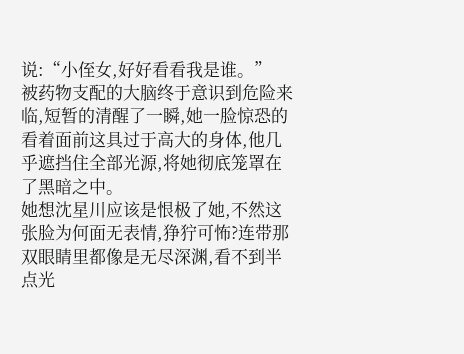说:“小侄女,好好看看我是谁。”
被药物支配的大脑终于意识到危险来临,短暂的清醒了一瞬,她一脸惊恐的看着面前这具过于高大的身体,他几乎遮挡住全部光源,将她彻底笼罩在了黑暗之中。
她想沈星川应该是恨极了她,不然这张脸为何面无表情,狰狞可怖?连带那双眼睛里都像是无尽深渊,看不到半点光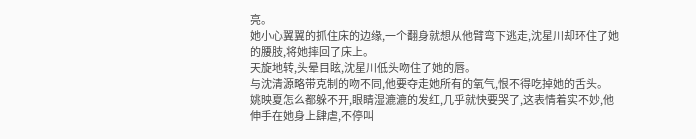亮。
她小心翼翼的抓住床的边缘,一个翻身就想从他臂弯下逃走,沈星川却环住了她的腰肢,将她摔回了床上。
天旋地转,头晕目眩,沈星川低头吻住了她的唇。
与沈清源略带克制的吻不同,他要夺走她所有的氧气,恨不得吃掉她的舌头。
姚映夏怎么都躲不开,眼睛湿漉漉的发红,几乎就快要哭了,这表情着实不妙,他伸手在她身上肆虐,不停叫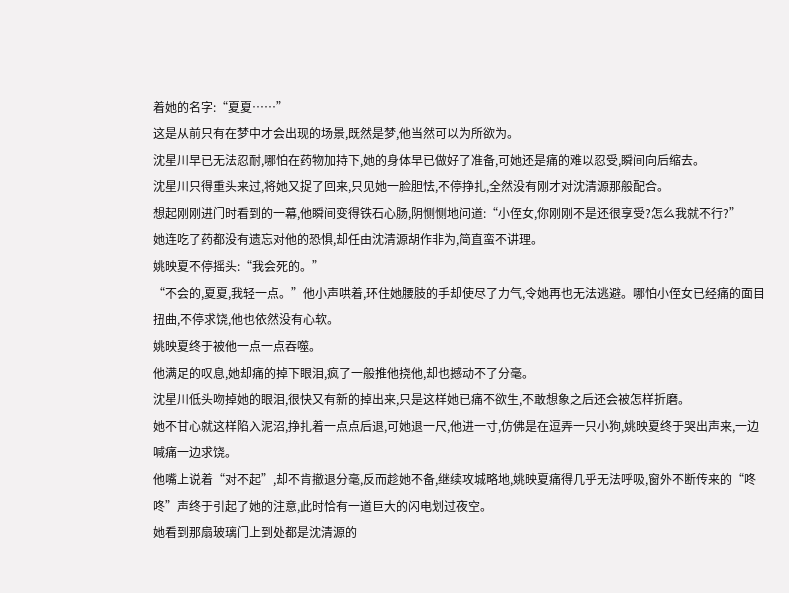着她的名字:“夏夏……”
这是从前只有在梦中才会出现的场景,既然是梦,他当然可以为所欲为。
沈星川早已无法忍耐,哪怕在药物加持下,她的身体早已做好了准备,可她还是痛的难以忍受,瞬间向后缩去。
沈星川只得重头来过,将她又捉了回来,只见她一脸胆怯,不停挣扎,全然没有刚才对沈清源那般配合。
想起刚刚进门时看到的一幕,他瞬间变得铁石心肠,阴恻恻地问道:“小侄女,你刚刚不是还很享受?怎么我就不行?”
她连吃了药都没有遗忘对他的恐惧,却任由沈清源胡作非为,简直蛮不讲理。
姚映夏不停摇头:“我会死的。”
“不会的,夏夏,我轻一点。”他小声哄着,环住她腰肢的手却使尽了力气,令她再也无法逃避。哪怕小侄女已经痛的面目扭曲,不停求饶,他也依然没有心软。
姚映夏终于被他一点一点吞噬。
他满足的叹息,她却痛的掉下眼泪,疯了一般推他挠他,却也撼动不了分毫。
沈星川低头吻掉她的眼泪,很快又有新的掉出来,只是这样她已痛不欲生,不敢想象之后还会被怎样折磨。
她不甘心就这样陷入泥沼,挣扎着一点点后退,可她退一尺,他进一寸,仿佛是在逗弄一只小狗,姚映夏终于哭出声来,一边喊痛一边求饶。
他嘴上说着“对不起”,却不肯撤退分毫,反而趁她不备,继续攻城略地,姚映夏痛得几乎无法呼吸,窗外不断传来的“咚咚”声终于引起了她的注意,此时恰有一道巨大的闪电划过夜空。
她看到那扇玻璃门上到处都是沈清源的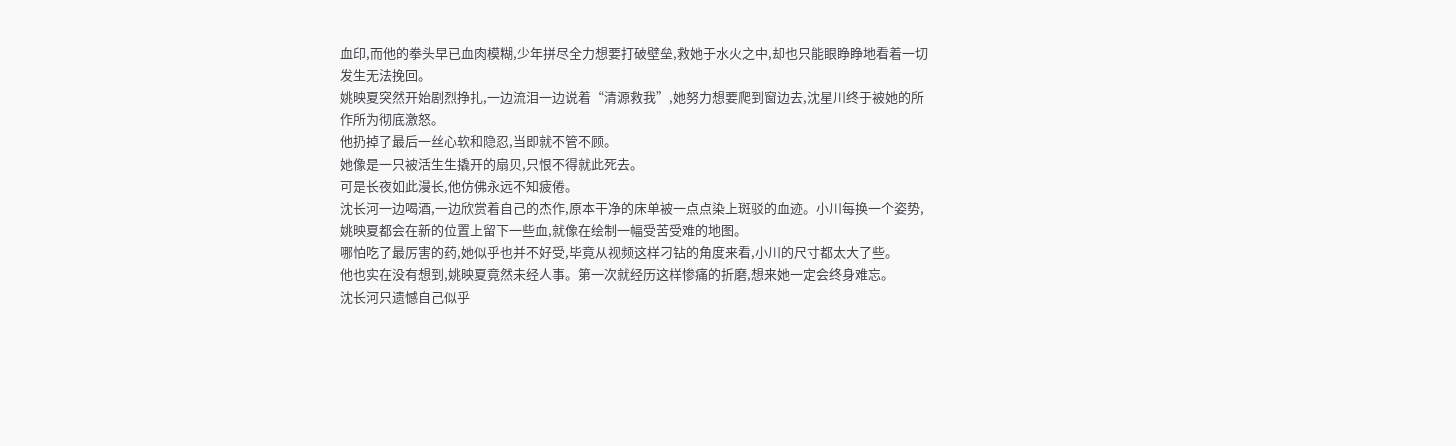血印,而他的拳头早已血肉模糊,少年拼尽全力想要打破壁垒,救她于水火之中,却也只能眼睁睁地看着一切发生无法挽回。
姚映夏突然开始剧烈挣扎,一边流泪一边说着“清源救我”,她努力想要爬到窗边去,沈星川终于被她的所作所为彻底激怒。
他扔掉了最后一丝心软和隐忍,当即就不管不顾。
她像是一只被活生生撬开的扇贝,只恨不得就此死去。
可是长夜如此漫长,他仿佛永远不知疲倦。
沈长河一边喝酒,一边欣赏着自己的杰作,原本干净的床单被一点点染上斑驳的血迹。小川每换一个姿势,姚映夏都会在新的位置上留下一些血,就像在绘制一幅受苦受难的地图。
哪怕吃了最厉害的药,她似乎也并不好受,毕竟从视频这样刁钻的角度来看,小川的尺寸都太大了些。
他也实在没有想到,姚映夏竟然未经人事。第一次就经历这样惨痛的折磨,想来她一定会终身难忘。
沈长河只遗憾自己似乎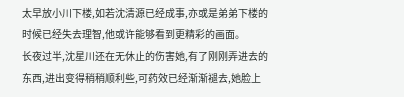太早放小川下楼,如若沈清源已经成事,亦或是弟弟下楼的时候已经失去理智,他或许能够看到更精彩的画面。
长夜过半,沈星川还在无休止的伤害她,有了刚刚弄进去的东西,进出变得稍稍顺利些,可药效已经渐渐褪去,她脸上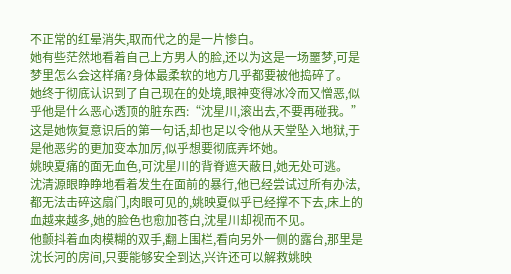不正常的红晕消失,取而代之的是一片惨白。
她有些茫然地看着自己上方男人的脸,还以为这是一场噩梦,可是梦里怎么会这样痛?身体最柔软的地方几乎都要被他捣碎了。
她终于彻底认识到了自己现在的处境,眼神变得冰冷而又憎恶,似乎他是什么恶心透顶的脏东西:“沈星川,滚出去,不要再碰我。”
这是她恢复意识后的第一句话,却也足以令他从天堂坠入地狱,于是他恶劣的更加变本加厉,似乎想要彻底弄坏她。
姚映夏痛的面无血色,可沈星川的背脊遮天蔽日,她无处可逃。
沈清源眼睁睁地看着发生在面前的暴行,他已经尝试过所有办法,都无法击碎这扇门,肉眼可见的,姚映夏似乎已经撑不下去,床上的血越来越多,她的脸色也愈加苍白,沈星川却视而不见。
他颤抖着血肉模糊的双手,翻上围栏,看向另外一侧的露台,那里是沈长河的房间,只要能够安全到达,兴许还可以解救姚映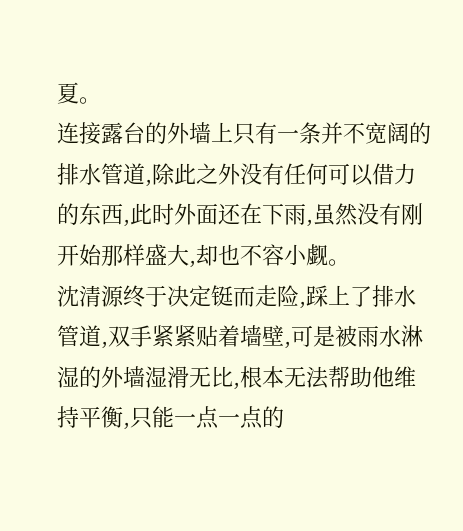夏。
连接露台的外墙上只有一条并不宽阔的排水管道,除此之外没有任何可以借力的东西,此时外面还在下雨,虽然没有刚开始那样盛大,却也不容小觑。
沈清源终于决定铤而走险,踩上了排水管道,双手紧紧贴着墙壁,可是被雨水淋湿的外墙湿滑无比,根本无法帮助他维持平衡,只能一点一点的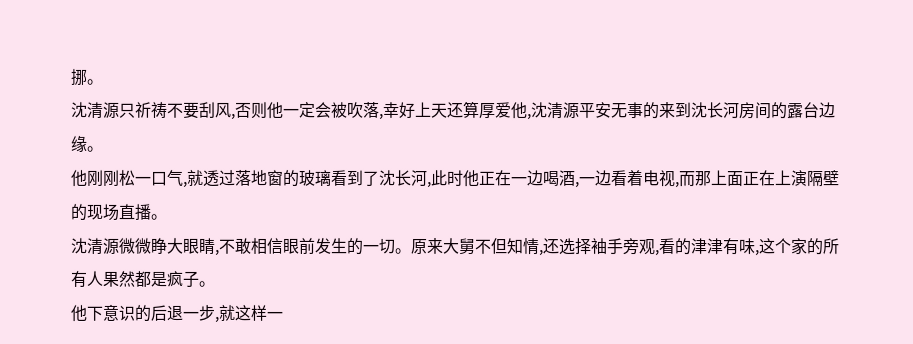挪。
沈清源只祈祷不要刮风,否则他一定会被吹落,幸好上天还算厚爱他,沈清源平安无事的来到沈长河房间的露台边缘。
他刚刚松一口气,就透过落地窗的玻璃看到了沈长河,此时他正在一边喝酒,一边看着电视,而那上面正在上演隔壁的现场直播。
沈清源微微睁大眼睛,不敢相信眼前发生的一切。原来大舅不但知情,还选择袖手旁观,看的津津有味,这个家的所有人果然都是疯子。
他下意识的后退一步,就这样一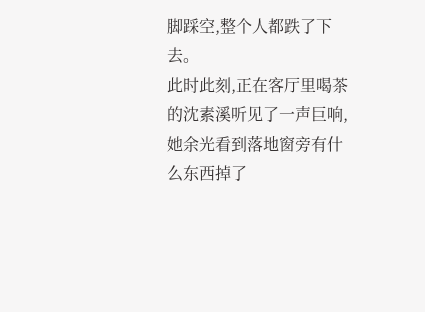脚踩空,整个人都跌了下去。
此时此刻,正在客厅里喝茶的沈素溪听见了一声巨响,她余光看到落地窗旁有什么东西掉了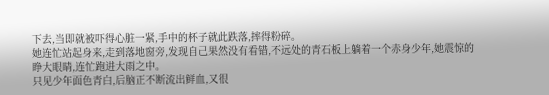下去,当即就被吓得心脏一紧,手中的杯子就此跌落,摔得粉碎。
她连忙站起身来,走到落地窗旁,发现自己果然没有看错,不远处的青石板上躺着一个赤身少年,她震惊的睁大眼睛,连忙跑进大雨之中。
只见少年面色青白,后脑正不断流出鲜血,又很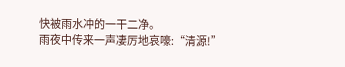快被雨水冲的一干二净。
雨夜中传来一声凄厉地哀嚎:“清源!”